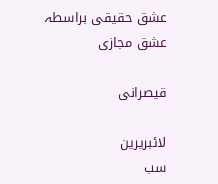عشق حقیقی براسطہ عشق مجازی

قیصرانی

لائبریرین
سب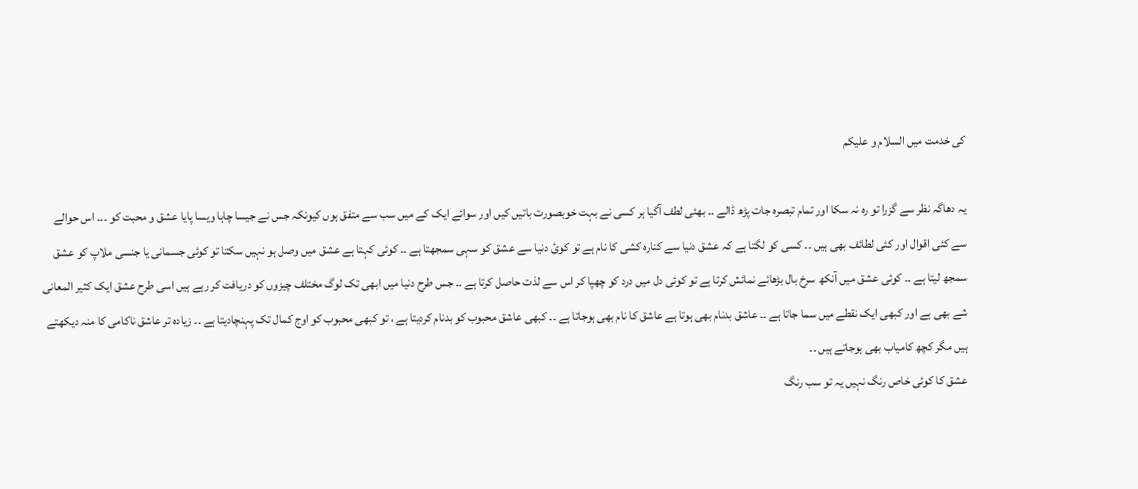کی خدمت میں السلام و علیکم

یہ دھاگہ نظر سے گزرا تو رہ نہ سکا اور تمام تبصرہ جات پڑھ ڈالے ۔۔ بھئی لطف آگیا ہر کسی نے بہت خوبصورت باتیں کیں اور سوائے ایک کے میں سب سے متفق ہوں کیونکہ جس نے جیسا چاہا ویسا پایا عشق و محبت کو ۔۔۔ اس حوالے سے کئی اقوال اور کئی لطائف بھی ہیں ۔۔ کسی کو لگتا ہے کہ عشق دنیا سے کنارہ کشی کا نام ہے تو کوئ دنیا سے عشق کو سہی سمجھتا ہے ۔۔ کوئی کہتا ہے عشق میں وصل ہو نہیں سکتا تو کوئی جسمانی یا جنسی ملاپ کو عشق سمجھ لیتا ہے ۔۔ کوئی عشق میں آنکھ سرخ بال بڑھائے نمائش کرتا ہے تو کوئی دل میں درد کو چھپا کر اس سے لذت حاصل کرتا ہے ۔۔ جس طرح دنیا میں ابھی تک لوگ مختلف چیزوں کو دریافت کر رہے ہیں اسی طرح عشق ایک کثیر المعانی شے بھی ہے اور کبھی ایک نقطے میں سما جاتا ہے ۔۔ عاشق بدنام بھی ہوتا ہے عاشق کا نام بھی ہوجاتا ہے ۔۔ کبھی عاشق محبوب کو بدنام کردیتا ہے ، تو کبھی محبوب کو اوج کمال تک پہنچادیتا ہے ۔۔ زیادہ تر عاشق ناکامی کا منہ دیکھتے ہیں مگر کچھ کامیاب بھی ہوجاتے ہیں ۔۔
عشق کا کوئی خاص رنگ نہیں یہ تو سب رنگ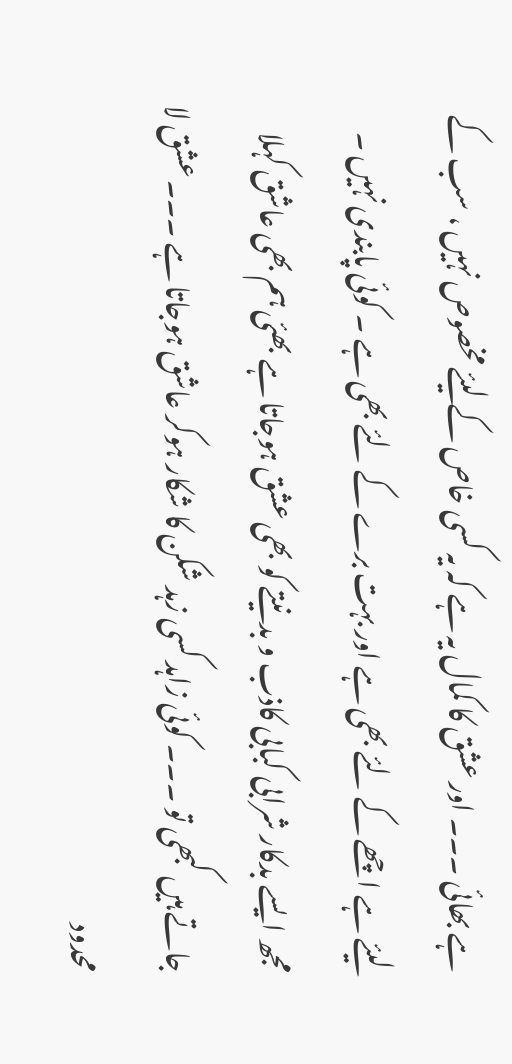ہے بھائی ۔۔۔ اور عشق کا کمال یہ ہے کہ یہ کسی خاص کے لیئے مخصوص نہیں ، سب کے لیئے ہے اچھے کے لئے بھی ہے اور بہت برے کے لئے بھی ہے ۔ کوئی پابندی نہیں ۔
مجھ ایسے بدکار شرابی کبابی کاذب و بدنیتے کو بھی عشق ہوجاتا ہے بھئی ہم بھی عاشق کہلا جاتے ہیں کبھی تو ۔۔۔ کوئی زاہد کسی زہد شکن کا شکار ہوکر عاشق ہوجاتا ہے ۔۔۔ عشق لا محدود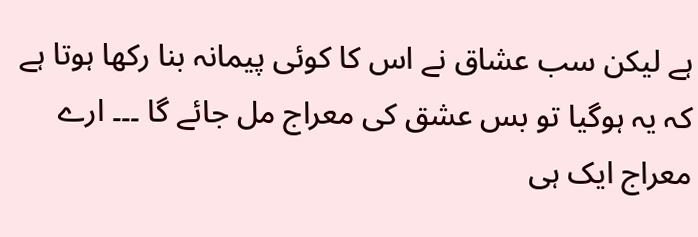ہے لیکن سب عشاق نے اس کا کوئی پیمانہ بنا رکھا ہوتا ہے کہ یہ ہوگیا تو بس عشق کی معراج مل جائے گا ۔۔۔ ارے معراج ایک ہی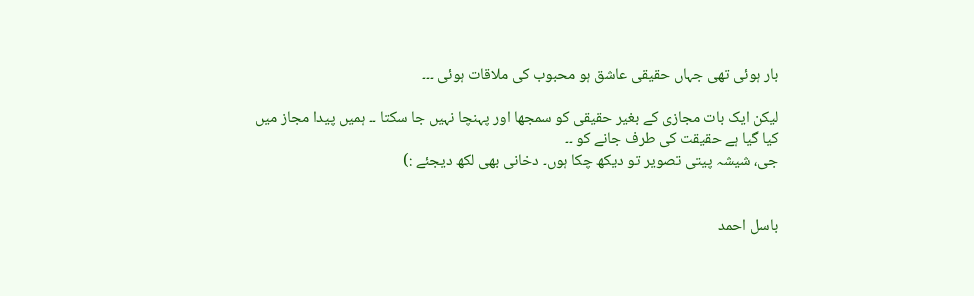بار ہوئی تھی جہاں حقیقی عاشق ہو محبوب کی ملاقات ہوئی ۔۔۔

لیکن ایک بات مجازی کے بغیر حقیقی کو سمجھا اور پہنچا نہیں جا سکتا ۔۔ ہمیں پیدا مجاز میں کیا گیا ہے حقیقت کی طرف جانے کو ۔۔
جی، شیشہ پیتی تصویر تو دیکھ چکا ہوں۔ دخانی بھی لکھ دیجئے :)


باسل احمد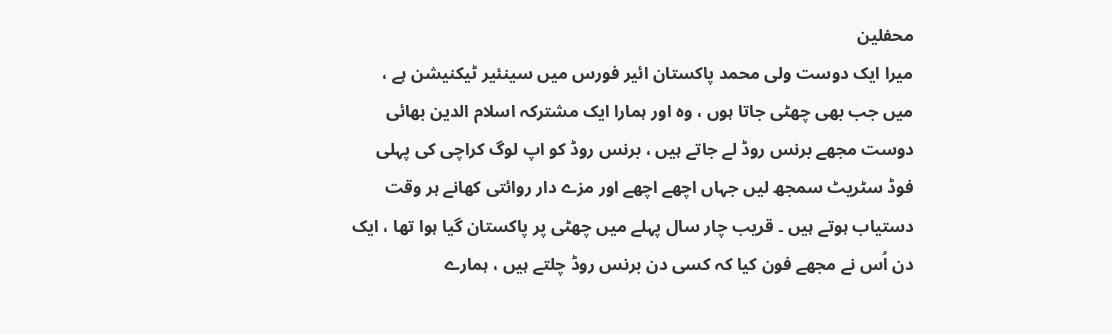محفلین
میرا ایک دوست ولی محمد پاکستان ائیر فورس میں سینئیر ٹیکنیشن ہے ، میں جب بھی چھٹی جاتا ہوں ، وہ اور ہمارا ایک مشترکہ اسلام الدین بھائی دوست مجھے برنس روڈ لے جاتے ہیں ، برنس روڈ کو اپ لوگ کراچی کی پہلی فوڈ سٹریٹ سمجھ لیں جہاں اچھے اچھے اور مزے دار روائتی کھانے ہر وقت دستیاب ہوتے ہیں ۔ قریب چار سال پہلے میں چھٹی پر پاکستان گیا ہوا تھا ، ایک دن اُس نے مجھے فون کیا کہ کسی دن برنس روڈ چلتے ہیں ، ہمارے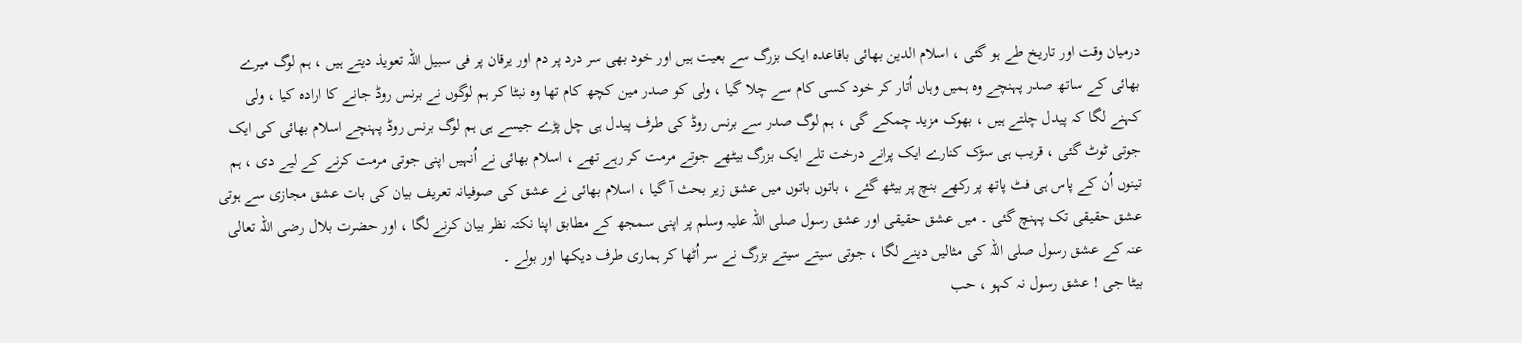درمیان وقت اور تاریخ طے ہو گئی ، اسلام الدین بھائی باقاعدہ ایک بزرگ سے بعیت ہیں اور خود بھی سر درد پر دم اور یرقان پر فی سبیل اللہ تعویذ دیتے ہیں ، ہم لوگ میرے بھائی کے ساتھ صدر پہنچے وہ ہمیں وہاں اُتار کر خود کسی کام سے چلا گیا ، ولی کو صدر مین کچھ کام تھا وہ نبٹا کر ہم لوگوں نے برنس روڈ جانے کا ارادہ کیا ، ولی کہنے لگا کہ پیدل چلتے ہیں ، بھوک مزید چمکے گی ، ہم لوگ صدر سے برنس روڈ کی طرف پیدل ہی چل پڑے جیسے ہی ہم لوگ برنس روڈ پہنچے اسلام بھائی کی ایک جوتی ٹوٹ گئی ، قریب ہی سڑک کنارے ایک پرانے درخت تلے ایک بزرگ بیٹھے جوتے مرمت کر رہے تھے ، اسلام بھائی نے اُنہیں اپنی جوتی مرمت کرنے کے لیے دی ، ہم تینوں اُن کے پاس ہی فٹ پاتھ پر رکھے بنچ پر بیٹھ گئے ، باتوں باتوں میں عشق زیر بحث آ گیا ، اسلام بھائی نے عشق کی صوفیانہ تعریف بیان کی بات عشق مجازی سے ہوتی عشق حقیقی تک پہنچ گئی ۔ میں عشق حقیقی اور عشق رسول صلی اللہ علیہ وسلم پر اپنی سمجھ کے مطابق اپنا نکتہ نظر بیان کرنے لگا ، اور حضرت بلال رضی اللہ تعالی عنہ کے عشق رسول صلی اللہ کی مثالیں دینے لگا ، جوتی سیتے سیتے بزرگ نے سر اُٹھا کر ہماری طرف دیکھا اور بولے ۔
بیٹا جی ! عشق رسول نہ کہو ، حب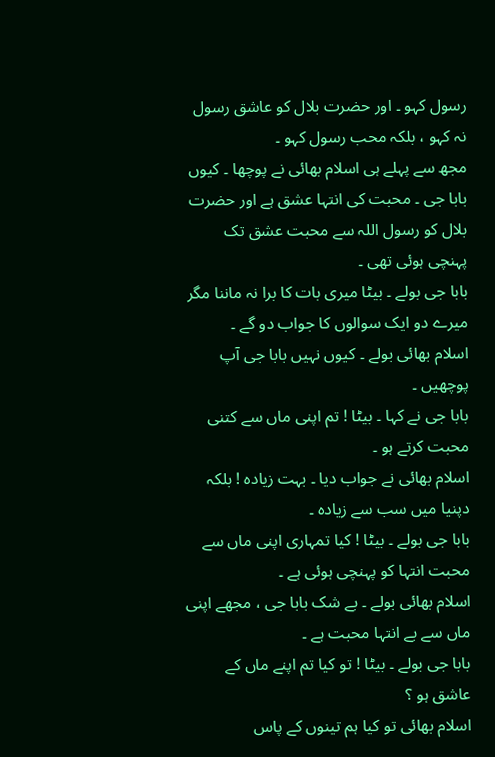رسول کہو ۔ اور حضرت بلال کو عاشق رسول نہ کہو ، بلکہ محب رسول کہو ۔
مجھ سے پہلے ہی اسلام بھائی نے پوچھا ۔ کیوں بابا جی ۔ محبت کی انتہا عشق ہے اور حضرت بلال کو رسول اللہ سے محبت عشق تک پہنچی ہوئی تھی ۔
بابا جی بولے ۔ بیٹا میری بات کا برا نہ ماننا مگر میرے دو ایک سوالوں کا جواب دو گے ۔
اسلام بھائی بولے ۔ کیوں نہیں بابا جی آپ پوچھیں ۔
بابا جی نے کہا ۔ بیٹا ! تم اپنی ماں سے کتنی محبت کرتے ہو ۔
اسلام بھائی نے جواب دیا ۔ بہت زیادہ ! بلکہ دپنیا میں سب سے زیادہ ۔
بابا جی بولے ۔ بیٹا ! کیا تمہاری اپنی ماں سے محبت انتہا کو پہنچی ہوئی ہے ۔
اسلام بھائی بولے ۔ بے شک بابا جی ، مجھے اپنی ماں سے بے انتہا محبت ہے ۔
بابا جی بولے ۔ بیٹا ! تو کیا تم اپنے ماں کے عاشق ہو ؟
اسلام بھائی تو کیا ہم تینوں کے پاس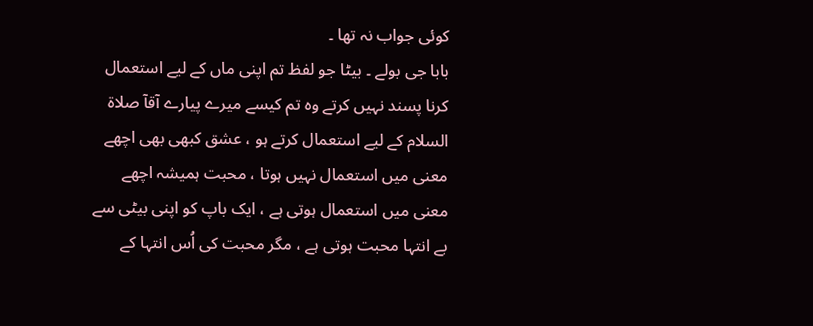کوئی جواب نہ تھا ۔
بابا جی بولے ۔ بیٹا جو لفظ تم اپنی ماں کے لیے استعمال کرنا پسند نہیں کرتے وہ تم کیسے میرے پیارے آقآ صلاۃ السلام کے لیے استعمال کرتے ہو ، عشق کبھی بھی اچھے معنی میں استعمال نہیں ہوتا ، محبت ہمیشہ اچھے معنی میں استعمال ہوتی ہے ، ایک باپ کو اپنی بیٹی سے بے انتہا محبت ہوتی ہے ، مگر محبت کی اُس انتہا کے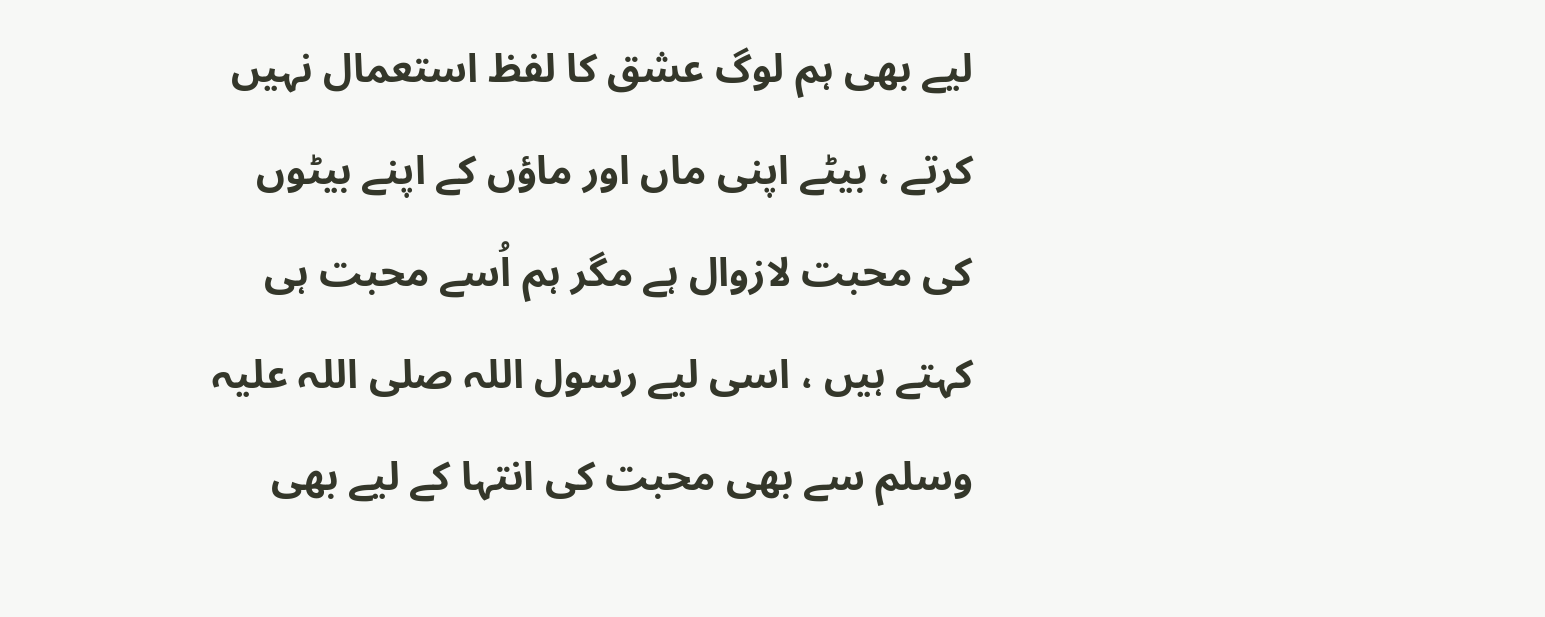لیے بھی ہم لوگ عشق کا لفظ استعمال نہیں کرتے ، بیٹے اپنی ماں اور ماؤں کے اپنے بیٹوں کی محبت لازوال ہے مگر ہم اُسے محبت ہی کہتے ہیں ، اسی لیے رسول اللہ صلی اللہ علیہ وسلم سے بھی محبت کی انتہا کے لیے بھی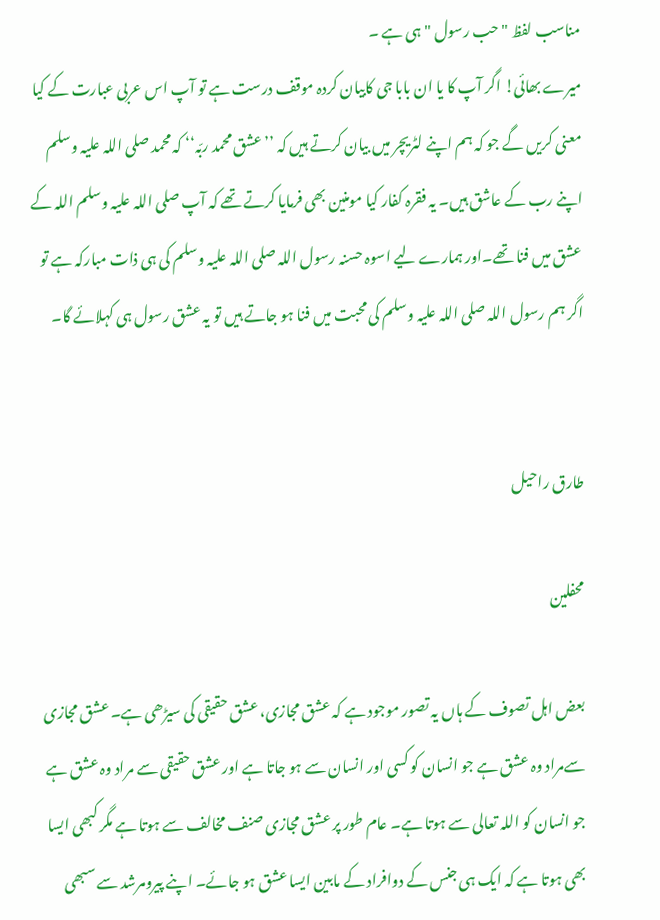مناسب لفظ " حب رسول " ہی ہے ۔
میرے بھائی! اگر آپ کا یا ان بابا جی کابیان کردہ موقف درست ہے تو آپ اس عربی عبارت کے کیا معنی کریں گے جو کہ ہم اپنے لٹریچر میں بیان کرتے ہیں کہ ’’عشق محمد ربّہ‘‘ کہ محمد صلی اللہ علیہ وسلم اپنے رب کے عاشق ہیں۔ یہ فقرہ کفار کیا مومنین بھی فرمایا کرتے تھے کہ آپ صلی اللہ علیہ وسلم اللہ کے عشق میں فنا تھے۔اور ہمارے لیے اسوہ حسنہ رسول اللہ صلی اللہ علیہ وسلم کی ہی ذات مبارکہ ہے تو اگر ہم رسول اللہ صلی اللہ علیہ وسلم کی محبت میں فنا ہو جاتے ہیں تو یہ عشق رسول ہی کہلائے گا۔


طارق راحیل

محفلین

بعض اہل تصوف کے ہاں یہ تصور موجود ہے کہ عشق مجازی، عشق حقیقی کی سیڑھی ہے۔ عشق مجازی سےمراد وہ عشق ہے جو انسان کو کسی اور انسان سے ہو جاتا ہے اور عشق حقیقی سے مراد وہ عشق ہے جو انسان کو اللہ تعالی سے ہوتا ہے۔ عام طور پر عشق مجازی صنف مخالف سے ہوتا ہے مگر کبھی ایسا بھی ہوتا ہے کہ ایک ہی جنس کے دوافراد کے مابین ایسا عشق ہو جائے۔ اپنے پیرومرشد سے سبھی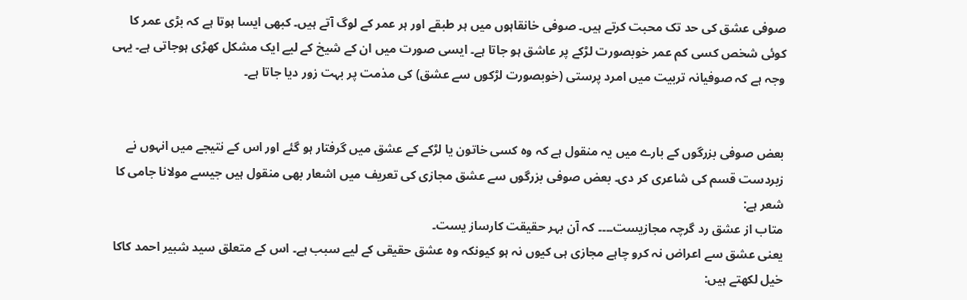صوفی عشق کی حد تک محبت کرتے ہیں۔ صوفی خانقاہوں میں ہر طبقے اور ہر عمر کے لوگ آتے ہیں۔ کبھی ایسا ہوتا ہے کہ بڑی عمر کا کوئی شخص کسی کم عمر خوبصورت لڑکے پر عاشق ہو جاتا ہے۔ ایسی صورت میں ان کے شیخ کے لیے ایک مشکل کھڑی ہوجاتی ہے۔ یہی وجہ ہے کہ صوفیانہ تربیت میں امرد پرستی (خوبصورت لڑکوں سے عشق) کی مذمت پر بہت زور دیا جاتا ہے۔


بعض صوفی بزرگوں کے بارے میں یہ منقول ہے کہ وہ کسی خاتون یا لڑکے کے عشق میں گرفتار ہو گئے اور اس کے نتیجے میں انہوں نے زبردست قسم کی شاعری کر دی۔ بعض صوفی بزرگوں سے عشق مجازی کی تعریف میں اشعار بھی منقول ہیں جیسے مولانا جامی کا شعر ہے:
متاب از عشق رد گرچہ مجازیست۔۔۔۔ کہ آن بہر حقیقت کارساز یست۔
یعنی عشق سے اعراض نہ کرو چاہے مجازی ہی کیوں نہ ہو کیونکہ وہ عشق حقیقی کے لیے سبب ہے۔ اس کے متعلق سید شبیر احمد کاکا خیل لکھتے ہیں: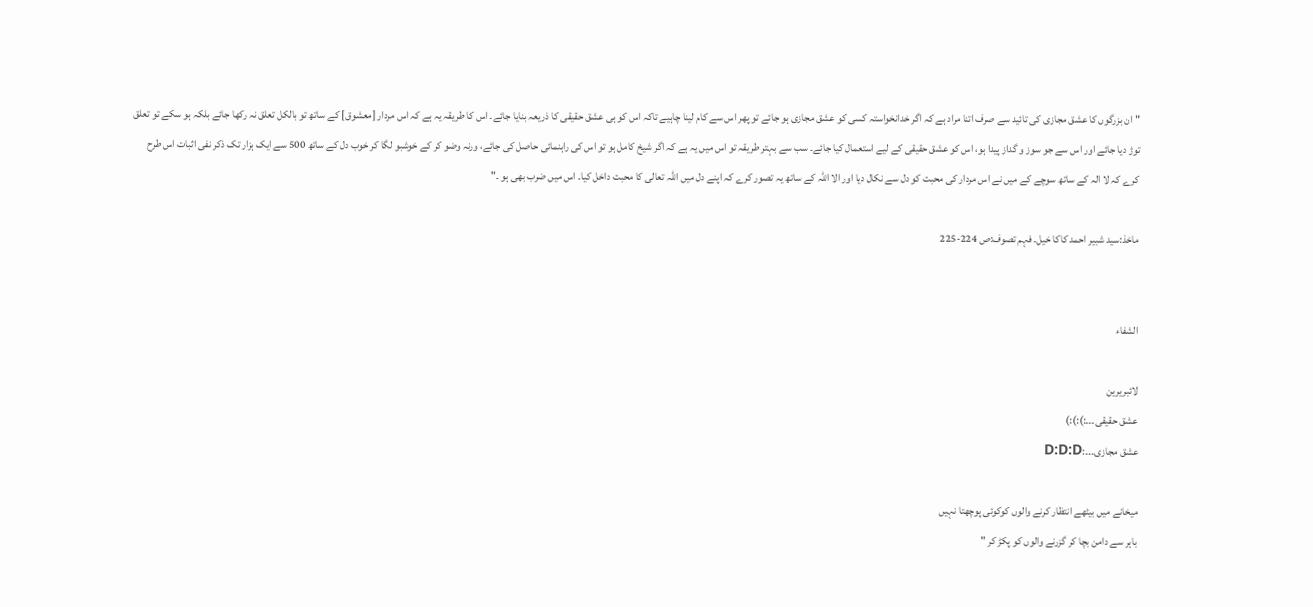"ان بزرگوں کا عشق مجازی کی تائید سے صرف اتنا مراد ہے کہ اگر خدانخواستہ کسی کو عشق مجازی ہو جائے تو پھر اس سے کام لینا چاہیے تاکہ اس کو ہی عشق حقیقی کا ذریعہ بنایا جائے۔ اس کا طریقہ یہ ہے کہ اس مردار [معشوق] کے ساتھ تو بالکل تعلق نہ رکھا جائے بلکہ ہو سکے تو تعلق توڑ دیا جائے اور اس سے جو سوز و گداز پیدا ہو، اس کو عشق حقیقی کے لیے استعمال کیا جائے۔ سب سے بہتر طریقہ تو اس میں یہ ہے کہ اگر شیخ کامل ہو تو اس کی راہنمائی حاصل کی جائے، ورنہ وضو کر کے خوشبو لگا کر خوب دل کے ساتھ 500 سے ایک ہزار تک ذکر نفی اثبات اس طرح کرے کہ لا الہ کے ساتھ سوچے کے میں نے اس مردار کی محبت کو دل سے نکال دیا اور الا اللہ کے ساتھ یہ تصور کرے کہ اپنے دل میں اللہ تعالی کا محبت داخل کیا۔ اس میں ضرب بھی ہو ۔"

ماخذ:سید شبیر احمد کاکا خیل۔ فہم تصوف:ص 224-225


الشفاء

لائبریرین
عشق حقیقی۔۔۔:):):)
عشق مجازی۔۔۔:D:D:D

میخانے میں بیٹھے انتظار کرنے والوں کوکوئی پوچھتا نہیں
باہر سے دامن بچا کر گزرنے والوں کو پکڑ کر "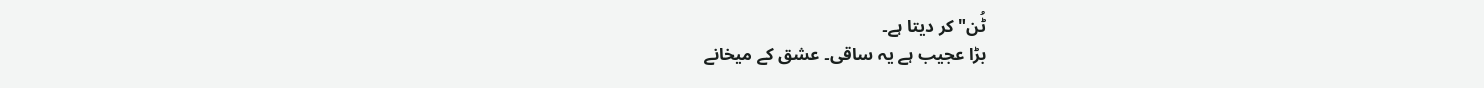ٹُن" کر دیتا ہے۔
بڑا عجیب ہے یہ ساقی۔ عشق کے میخانے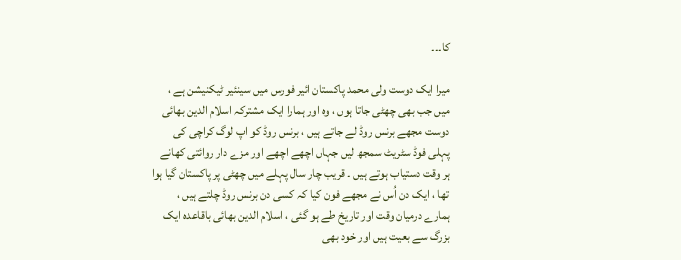کا۔۔۔

میرا ایک دوست ولی محمد پاکستان ائیر فورس میں سینئیر ٹیکنیشن ہے ، میں جب بھی چھٹی جاتا ہوں ، وہ اور ہمارا ایک مشترکہ اسلام الدین بھائی دوست مجھے برنس روڈ لے جاتے ہیں ، برنس روڈ کو اپ لوگ کراچی کی پہلی فوڈ سٹریٹ سمجھ لیں جہاں اچھے اچھے اور مزے دار روائتی کھانے ہر وقت دستیاب ہوتے ہیں ۔ قریب چار سال پہلے میں چھٹی پر پاکستان گیا ہوا تھا ، ایک دن اُس نے مجھے فون کیا کہ کسی دن برنس روڈ چلتے ہیں ، ہمارے درمیان وقت اور تاریخ طے ہو گئی ، اسلام الدین بھائی باقاعدہ ایک بزرگ سے بعیت ہیں اور خود بھی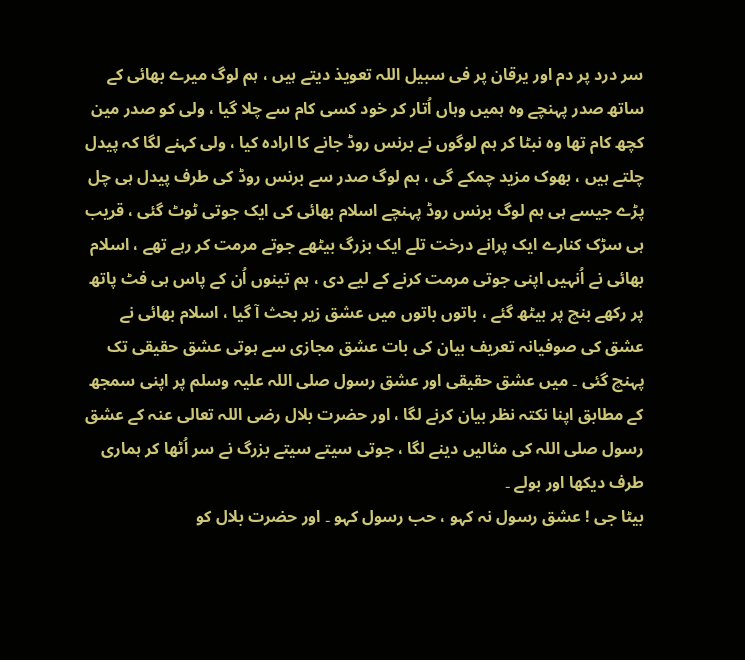سر درد پر دم اور یرقان پر فی سبیل اللہ تعویذ دیتے ہیں ، ہم لوگ میرے بھائی کے ساتھ صدر پہنچے وہ ہمیں وہاں اُتار کر خود کسی کام سے چلا گیا ، ولی کو صدر مین کچھ کام تھا وہ نبٹا کر ہم لوگوں نے برنس روڈ جانے کا ارادہ کیا ، ولی کہنے لگا کہ پیدل چلتے ہیں ، بھوک مزید چمکے گی ، ہم لوگ صدر سے برنس روڈ کی طرف پیدل ہی چل پڑے جیسے ہی ہم لوگ برنس روڈ پہنچے اسلام بھائی کی ایک جوتی ٹوٹ گئی ، قریب ہی سڑک کنارے ایک پرانے درخت تلے ایک بزرگ بیٹھے جوتے مرمت کر رہے تھے ، اسلام بھائی نے اُنہیں اپنی جوتی مرمت کرنے کے لیے دی ، ہم تینوں اُن کے پاس ہی فٹ پاتھ پر رکھے بنچ پر بیٹھ گئے ، باتوں باتوں میں عشق زیر بحث آ گیا ، اسلام بھائی نے عشق کی صوفیانہ تعریف بیان کی بات عشق مجازی سے ہوتی عشق حقیقی تک پہنچ گئی ۔ میں عشق حقیقی اور عشق رسول صلی اللہ علیہ وسلم پر اپنی سمجھ کے مطابق اپنا نکتہ نظر بیان کرنے لگا ، اور حضرت بلال رضی اللہ تعالی عنہ کے عشق رسول صلی اللہ کی مثالیں دینے لگا ، جوتی سیتے سیتے بزرگ نے سر اُٹھا کر ہماری طرف دیکھا اور بولے ۔
بیٹا جی ! عشق رسول نہ کہو ، حب رسول کہو ۔ اور حضرت بلال کو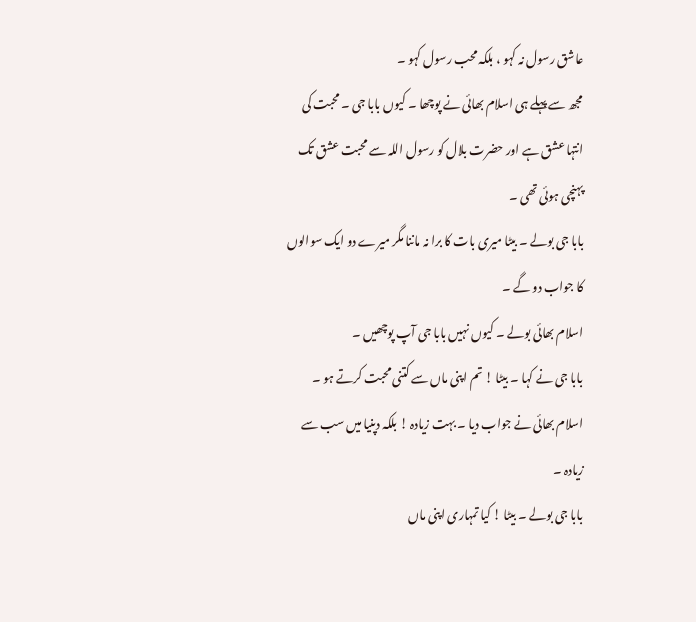عاشق رسول نہ کہو ، بلکہ محب رسول کہو ۔
مجھ سے پہلے ہی اسلام بھائی نے پوچھا ۔ کیوں بابا جی ۔ محبت کی انتہا عشق ہے اور حضرت بلال کو رسول اللہ سے محبت عشق تک پہنچی ہوئی تھی ۔
بابا جی بولے ۔ بیٹا میری بات کا برا نہ ماننا مگر میرے دو ایک سوالوں کا جواب دو گے ۔
اسلام بھائی بولے ۔ کیوں نہیں بابا جی آپ پوچھیں ۔
بابا جی نے کہا ۔ بیٹا ! تم اپنی ماں سے کتنی محبت کرتے ہو ۔
اسلام بھائی نے جواب دیا ۔ بہت زیادہ ! بلکہ دپنیا میں سب سے زیادہ ۔
بابا جی بولے ۔ بیٹا ! کیا تمہاری اپنی ماں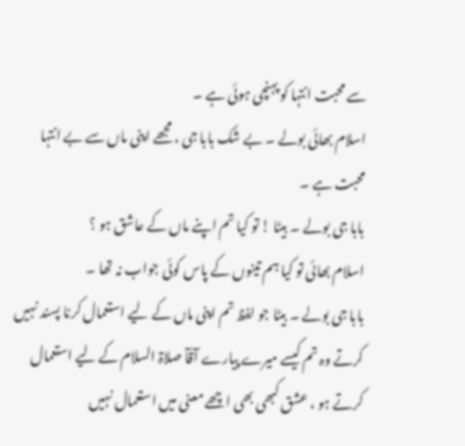سے محبت انتہا کو پہنچی ہوئی ہے ۔
اسلام بھائی بولے ۔ بے شک بابا جی ، مجھے اپنی ماں سے بے انتہا محبت ہے ۔
بابا جی بولے ۔ بیٹا ! تو کیا تم اپنے ماں کے عاشق ہو ؟
اسلام بھائی تو کیا ہم تینوں کے پاس کوئی جواب نہ تھا ۔
بابا جی بولے ۔ بیٹا جو لفظ تم اپنی ماں کے لیے استعمال کرنا پسند نہیں کرتے وہ تم کیسے میرے پیارے آقآ صلاۃ السلام کے لیے استعمال کرتے ہو ، عشق کبھی بھی اچھے معنی میں استعمال نہیں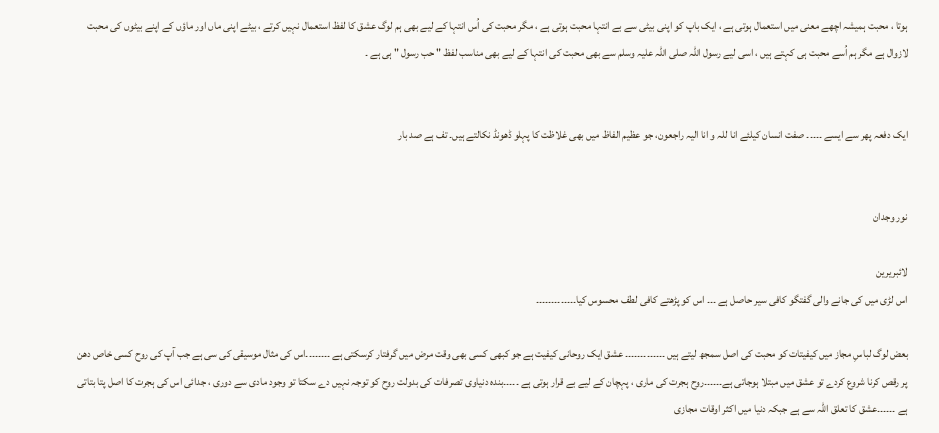ہوتا ، محبت ہمیشہ اچھے معنی میں استعمال ہوتی ہے ، ایک باپ کو اپنی بیٹی سے بے انتہا محبت ہوتی ہے ، مگر محبت کی اُس انتہا کے لیے بھی ہم لوگ عشق کا لفظ استعمال نہیں کرتے ، بیٹے اپنی ماں اور ماؤں کے اپنے بیٹوں کی محبت لازوال ہے مگر ہم اُسے محبت ہی کہتے ہیں ، اسی لیے رسول اللہ صلی اللہ علیہ وسلم سے بھی محبت کی انتہا کے لیے بھی مناسب لفظ " حب رسول " ہی ہے ۔


ایک دفعہ پھر سے ایسے ۔۔۔۔۔ صفت انسان کیلئے انا للہ و انا الیہ راجعون، جو عظیم الفاظ میں بھی غلاظت کا پہلو ڈھونڈ نکالتے ہیں۔ تف ہے صد بار


نور وجدان

لائبریرین
اس لڑی میں کی جانے والی گفتگو کافی سیر حاصل ہے ۔۔۔ اس کو پڑھتے کافی لطف محسوس کیا۔۔۔۔۔۔۔۔۔۔۔۔۔

بعض لوگ لباسِ مجاز میں کیفیتات کو محبت کی اصل سمجھ لیتے ہیں ۔۔۔۔۔۔۔۔۔۔۔۔۔ عشق ایک روحانی کیفیت ہے جو کبھی کسی بھی وقت مرض میں گرفتار کرسکتی ہے ۔۔۔۔۔۔۔۔اس کی مثال موسیقی کی سی ہے جب آپ کی روح کسی خاص دھن پر رقص کرنا شروع کردے تو عشق میں مبتلا ہوجاتی ہے۔۔۔۔۔۔روح ہجرت کی ماری ، پہچان کے لیے بے قرار ہوتی ہے ۔۔۔۔۔بندہ دنیاوی تصرفات کی بدولت روح کو توجہ نہیں دے سکتا تو وجود مادی سے دوری ، جدائی اس کی ہجرت کا اصل پتا بتاتی ہے ۔۔۔۔۔۔عشق کا تعلق اللہ سے ہے جبکہ دنیا میں اکثر اوقات مجازی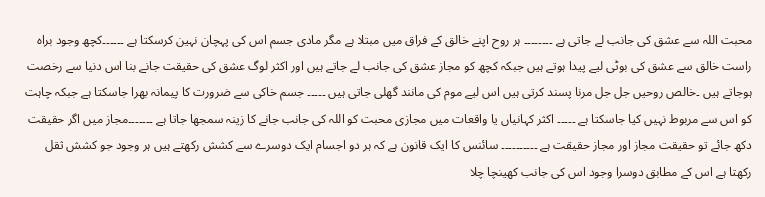محبت اللہ سے عشق کی جانب لے جاتی ہے ۔۔۔۔۔۔۔۔ ہر روح اپنے خالق کے فراق میں مبتلا ہے مگر مادی جسم اس کی پہچان نہین کرسکتا ہے ۔۔۔۔۔۔کچھ وجود براہ راست خالق سے عشق کی بوٹی لیے پیدا ہوتے ہیں جبکہ کچھ کو مجاز عشق کی جانب لے جاتے ہیں اور اکثر لوگ عشق کی حقیقت جانے بنا اس دنیا سے رخصت ہوجاتے ہیں ۔خالص روحیں جل جل مرنا پسند کرتی ہیں اس لیے موم کی مانند گھلی جاتی ہیں ۔۔۔۔۔ جسم خاکی سے ضرورت کا پیمانہ بھرا جاسکتا ہے جبکہ چاہت کو اس سے مربوط نہیں کیا جاسکتا ہے ۔۔۔۔۔ اکثر کہانیاں یا واقعات میں مجازی محبت کو اللہ کی جانب جانے کا زینہ سمجھا جاتا ہے ۔۔۔۔۔۔۔مجاز میں اگر حقیقت دکھ جائے تو حقیقت مجاز اور مجاز حقیقت ہے ۔۔۔۔۔۔۔۔۔۔ سائنس کا ایک قانون ہے کہ ہر دو اجسام ایک دوسرے سے کشش رکھتے ہیں ہر وجود جو کشش ثقل رکھتا ہے اس کے مطابق دوسرا وجود اس کی جانب کھینچا چلا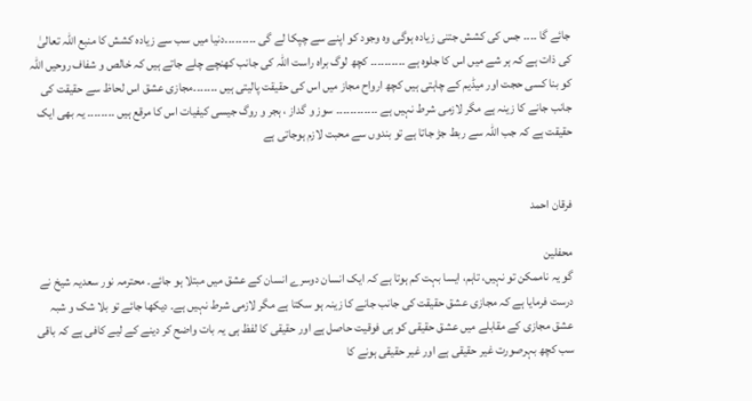جائے گا ۔۔۔۔ جس کی کشش جتنی زیادہ ہوگی وہ وجود کو اپنے سے چپکا لے گی ۔۔۔۔۔۔۔۔۔دنیا میں سب سے زیادہ کشش کا منبع اللہ تعالیٰ کی ذات ہے کہ ہر شے میں اس کا جلوہ ہے ۔۔۔۔۔۔۔۔۔۔ کچھ لوگ براہ راست اللہ کی جانب کھنچے چلے جاتے ہیں کہ خالص و شفاف روحیں اللہ کو بنا کسی حجت اور میڈیم کے چاہتی ہیں کچھ ارواح مجاز میں اس کی حقیقت پالیتی ہیں ۔۔۔۔۔۔۔مجازی عشق اس لحاظ سے حقیقت کی جانب جانے کا زینہ ہے مگر لازمی شرط نہیں ہے ۔۔۔۔۔۔۔۔۔۔۔۔ سوز و گداز ، ہجر و روگ جیسی کیفیات اس کا مرقع ہیں ۔۔۔۔۔۔۔۔ یہ بھی ایک حقیقت ہے کہ جب اللہ سے ربط جڑ جاتا ہے تو بندوں سے محبت لازم ہوجاتی ہے


فرقان احمد

محفلین
گو یہ ناممکن تو نہیں، تاہم، ایسا بہت کم ہوتا ہے کہ ایک انسان دوسرے انسان کے عشق میں مبتلا ہو جائے۔ محترمہ نور سعدیہ شیخ نے درست فرمایا ہے کہ مجازی عشق حقیقت کی جانب جانے کا زینہ ہو سکتا ہے مگر لازمی شرط نہیں ہے۔ دیکھا جائے تو بلا شک و شبہ عشق مجازی کے مقابلے میں عشق حقیقی کو ہی فوقیت حاصل ہے اور حقیقی کا لفظ ہی یہ بات واضح کر دینے کے لیے کافی ہے کہ باقی سب کچھ بہرصورت غیر حقیقی ہے اور غیر حقیقی ہونے کا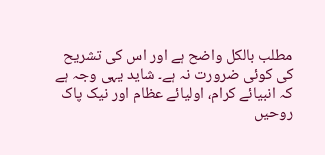مطلب بالکل واضح ہے اور اس کی تشریح کی کوئی ضرورت نہ ہے۔ شاید یہی وجہ ہے کہ انبیائے کرام، اولیائے عظام اور نیک پاک روحیں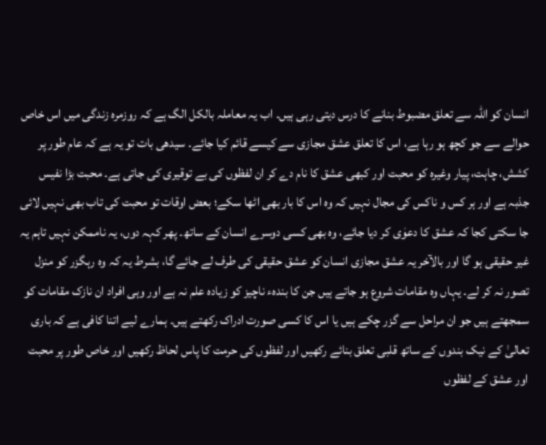انسان کو اللہ سے تعلق مضبوط بنانے کا درس دیتی رہی ہیں۔ اب یہ معاملہ بالکل الگ ہے کہ روزمرہ زندگی میں اس خاص حوالے سے جو کچھ ہو رہا ہے، اس کا تعلق عشق مجازی سے کیسے قائم کیا جائے۔ سیدھی بات تو یہ ہے کہ عام طور پر کشش، چاہت، پیار وغیرہ کو محبت اور کبھی عشق کا نام دے کر ان لفظوں کی بے توقیری کی جاتی ہے۔ محبت بڑا نفیس جذبہ ہے اور ہر کس و ناکس کی مجال نہیں کہ وہ اس کا بار بھی اٹھا سکے؛ بعض اوقات تو محبت کی تاب بھی نہیں لائی جا سکتی کجا کہ عشق کا دعوٰی کر دیا جائے، وہ بھی کسی دوسرے انسان کے ساتھ۔ پھر کہہ دوں، یہ ناممکن نہیں تاہم یہ غیر حقیقی ہو گا اور بالآخر یہ عشق مجازی انسان کو عشق حقیقی کی طرف لے جائے گا، بشرط یہ کہ وہ رہگزر کو منزل تصور نہ کر لے۔ یہاں وہ مقامات شروع ہو جاتے ہیں جن کا بندہء ناچیز کو زیادہ علم نہ ہے اور وہی افراد ان نازک مقامات کو سمجھتے ہیں جو ان مراحل سے گزر چکے ہیں یا اس کا کسی صورت ادراک رکھتے ہیں۔ ہمارے لیے اتنا کافی ہے کہ باری تعالیٰ کے نیک بندوں کے ساتھ قلبی تعلق بنائے رکھیں اور لفظوں کی حرمت کا پاس لحاظ رکھیں اور خاص طور پر محبت اور عشق کے لفظوں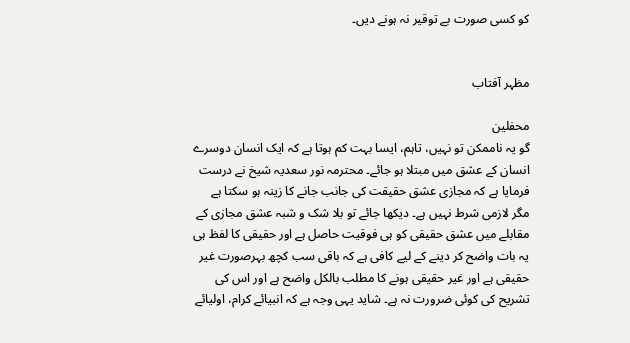کو کسی صورت بے توقیر نہ ہونے دیں۔


مظہر آفتاب

محفلین
گو یہ ناممکن تو نہیں، تاہم، ایسا بہت کم ہوتا ہے کہ ایک انسان دوسرے انسان کے عشق میں مبتلا ہو جائے۔ محترمہ نور سعدیہ شیخ نے درست فرمایا ہے کہ مجازی عشق حقیقت کی جانب جانے کا زینہ ہو سکتا ہے مگر لازمی شرط نہیں ہے۔ دیکھا جائے تو بلا شک و شبہ عشق مجازی کے مقابلے میں عشق حقیقی کو ہی فوقیت حاصل ہے اور حقیقی کا لفظ ہی یہ بات واضح کر دینے کے لیے کافی ہے کہ باقی سب کچھ بہرصورت غیر حقیقی ہے اور غیر حقیقی ہونے کا مطلب بالکل واضح ہے اور اس کی تشریح کی کوئی ضرورت نہ ہے۔ شاید یہی وجہ ہے کہ انبیائے کرام، اولیائے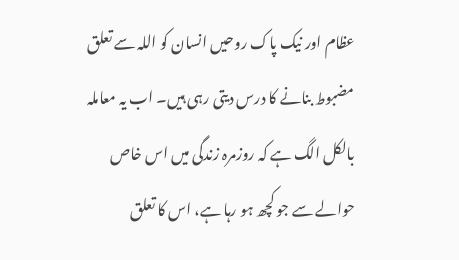عظام اور نیک پاک روحیں انسان کو اللہ سے تعلق مضبوط بنانے کا درس دیتی رہی ہیں۔ اب یہ معاملہ بالکل الگ ہے کہ روزمرہ زندگی میں اس خاص حوالے سے جو کچھ ہو رہا ہے، اس کا تعلق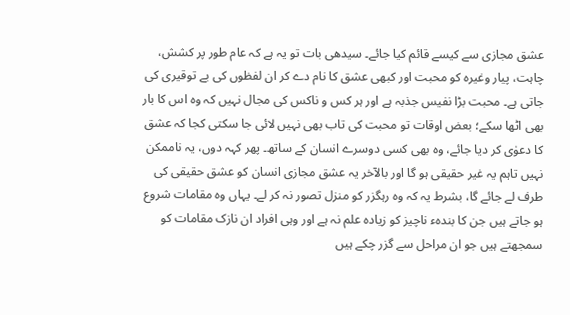عشق مجازی سے کیسے قائم کیا جائے۔ سیدھی بات تو یہ ہے کہ عام طور پر کشش، چاہت، پیار وغیرہ کو محبت اور کبھی عشق کا نام دے کر ان لفظوں کی بے توقیری کی جاتی ہے۔ محبت بڑا نفیس جذبہ ہے اور ہر کس و ناکس کی مجال نہیں کہ وہ اس کا بار بھی اٹھا سکے؛ بعض اوقات تو محبت کی تاب بھی نہیں لائی جا سکتی کجا کہ عشق کا دعوٰی کر دیا جائے، وہ بھی کسی دوسرے انسان کے ساتھ۔ پھر کہہ دوں، یہ ناممکن نہیں تاہم یہ غیر حقیقی ہو گا اور بالآخر یہ عشق مجازی انسان کو عشق حقیقی کی طرف لے جائے گا، بشرط یہ کہ وہ رہگزر کو منزل تصور نہ کر لے۔ یہاں وہ مقامات شروع ہو جاتے ہیں جن کا بندہء ناچیز کو زیادہ علم نہ ہے اور وہی افراد ان نازک مقامات کو سمجھتے ہیں جو ان مراحل سے گزر چکے ہیں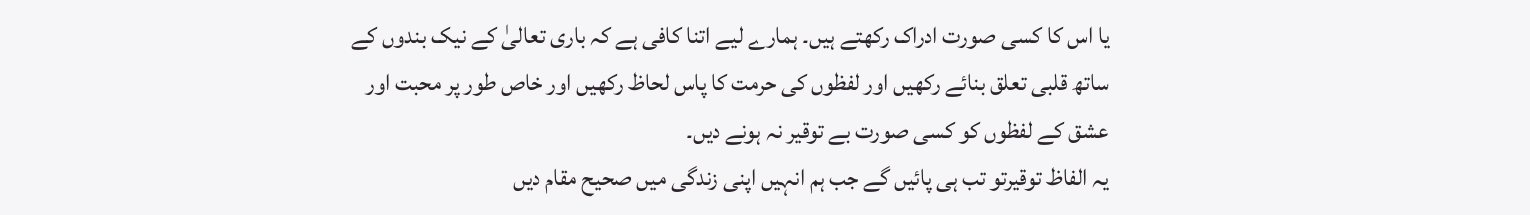یا اس کا کسی صورت ادراک رکھتے ہیں۔ ہمارے لیے اتنا کافی ہے کہ باری تعالیٰ کے نیک بندوں کے ساتھ قلبی تعلق بنائے رکھیں اور لفظوں کی حرمت کا پاس لحاظ رکھیں اور خاص طور پر محبت اور عشق کے لفظوں کو کسی صورت بے توقیر نہ ہونے دیں۔
یہ الفاظ توقیرتو تب ہی پائیں گے جب ہم انہیں اپنی زندگی میں صحیح مقام دیں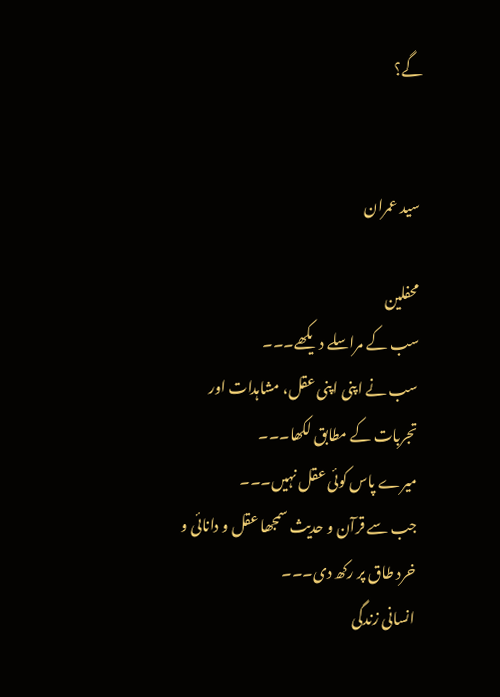گے؟


سید عمران

محفلین
سب کے مراسلے دیکھے۔۔۔
سب نے اپنی اپنی عقل، مشاہدات اور تجربات کے مطابق لکھا۔۔۔
میرے پاس کوئی عقل نہیں۔۔۔
جب سے قرآن و حدیث سمجھا عقل و دانائی و خرد طاق پر رکھ دی۔۔۔
انسانی زندگی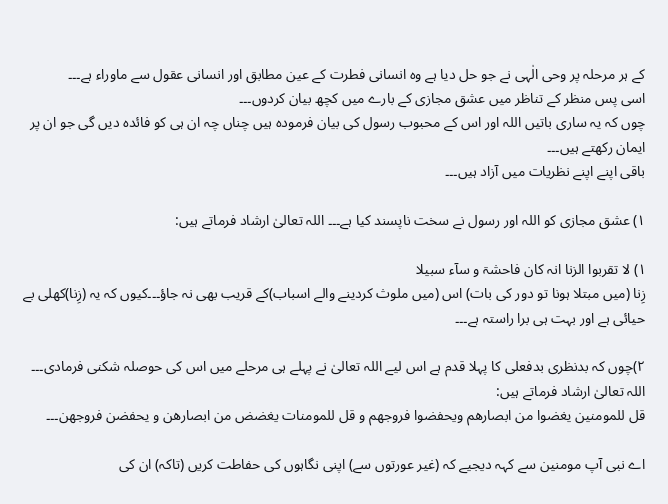کے ہر مرحلہ پر وحی الٰہی نے جو حل دیا ہے وہ انسانی فطرت کے عین مطابق اور انسانی عقول سے ماوراء ہے۔۔۔
اسی پس منظر کے تناظر میں عشق مجازی کے بارے میں کچھ بیان کردوں۔۔۔
چوں کہ یہ ساری باتیں اللہ اور اس کے محبوب رسول کی بیان فرمودہ ہیں چناں چہ ان ہی کو فائدہ دیں گی جو ان پر ایمان رکھتے ہیں۔۔۔
باقی اپنے اپنے نظریات میں آزاد ہیں۔۔۔

۱) عشق مجازی کو اللہ اور رسول نے سخت ناپسند کیا ہے۔۔۔ اللہ تعالیٰ ارشاد فرماتے ہیں:

۱) لا تقربوا الزنا انہ کان فاحشۃ و سآء سبیلا
زِنا (میں مبتلا ہونا تو دور کی بات) اس (میں ملوث کردینے والے اسباب)کے قریب بھی نہ جاؤ۔۔۔کیوں کہ یہ (زِنا)کھلی بے حیائی ہے اور بہت ہی برا راستہ ہے۔۔۔

۲)چوں کہ بدنظری بدفعلی کا پہلا قدم ہے اس لیے اللہ تعالیٰ نے پہلے ہی مرحلے میں اس کی حوصلہ شکنی فرمادی۔۔۔
اللہ تعالیٰ ارشاد فرماتے ہیں:
قل للمومنین یغضوا من ابصارھم ویحفضوا فروجھم و قل للمومنات یغضض من ابصارھن و یحفضن فروجھن۔۔۔

اے نبی آپ مومنین سے کہہ دیجیے کہ (غیر عورتوں سے) اپنی نگاہوں کی حفاطت کریں (تاکہ) ان کی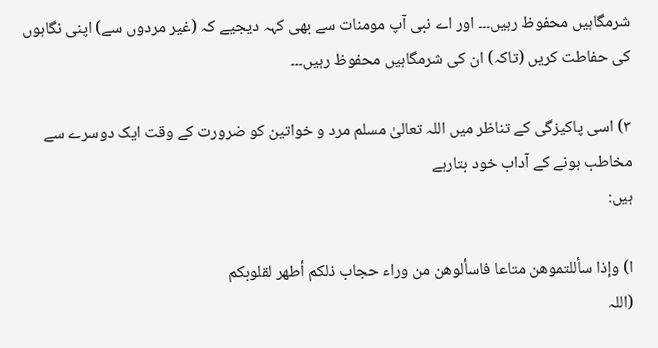شرمگاہیں محفوظ رہیں۔۔۔ اور اے نبی آپ مومنات سے بھی کہہ دیجیے کہ (غیر مردوں سے) اپنی نگاہوں کی حفاطت کریں (تاکہ) ان کی شرمگاہیں محفوظ رہیں۔۔۔

۳) اسی پاکیزگی کے تناظر میں اللہ تعالیٰ مسلم مرد و خواتین کو ضرورت کے وقت ایک دوسرے سے مخاطب ہونے کے آداب خود بتارہے
ہیں:

ا) وإذا سأللتموهن متاعا فاسألوهن من وراء حجاب ذلكم أطهر لقلوبكم
(اللہ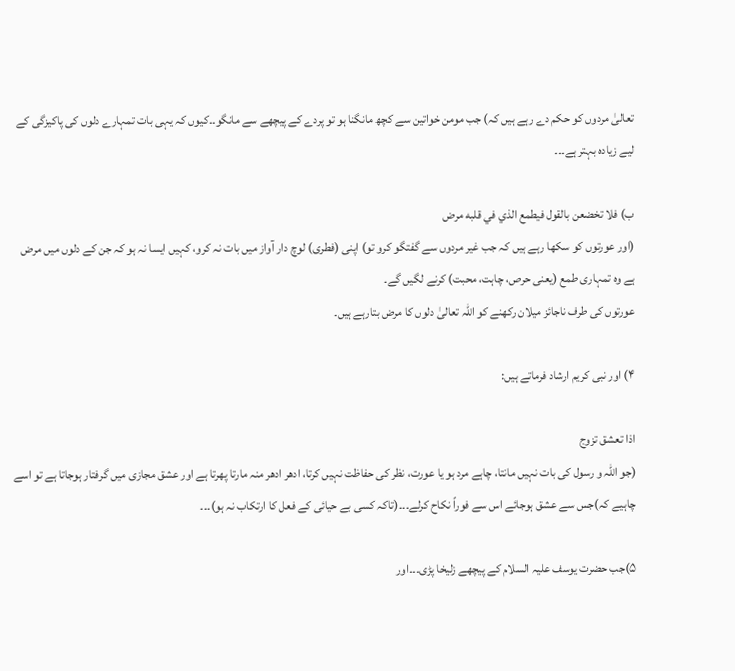تعالیٰ مردوں کو حکم دے رہے ہیں کہ) جب مومن خواتین سے کچھ مانگنا ہو تو پردے کے پیچھے سے مانگو۔۔کیوں کہ یہی بات تمہارے دلوں کی پاکیزگی کے لیے زیادہ بہتر ہے۔۔۔

ب) فلا تخضعن بالقول فيطمع الذي في قلبه مرض
(اور عورتوں کو سکھا رہے ہیں کہ جب غیر مردوں سے گفتگو کرو تو) اپنی (فطری) لوچ دار آواز میں بات نہ کرو، کہیں ایسا نہ ہو کہ جن کے دلوں میں مرض ہے وہ تمہاری طمع (یعنی حرص، چاہت، محبت) کرنے لگیں گے۔
عورتوں کی طرف ناجائز میلان رکھنے کو اللہ تعالیٰ دلوں کا مرض بتارہے ہیں۔

۴) اور نبی کریم ارشاد فرماتے ہیں:

اذا تعشق تزوج
(جو اللہ و رسول کی بات نہیں مانتا، چاہے مرد ہو یا عورت، نظر کی حفاظت نہیں کرتا، ادھر ادھر منہ مارتا پھرتا ہے اور عشق مجازی میں گرفتار ہوجاتا ہے تو اسے چاہیے کہ)جس سے عشق ہوجائے اس سے فوراً نکاح کرلے۔۔۔(تاکہ کسی بے حیائی کے فعل کا ارتکاب نہ ہو)۔۔۔

۵)جب حضرت یوسف علیہ السلام کے پیچھے زلیخا پڑی۔۔۔اور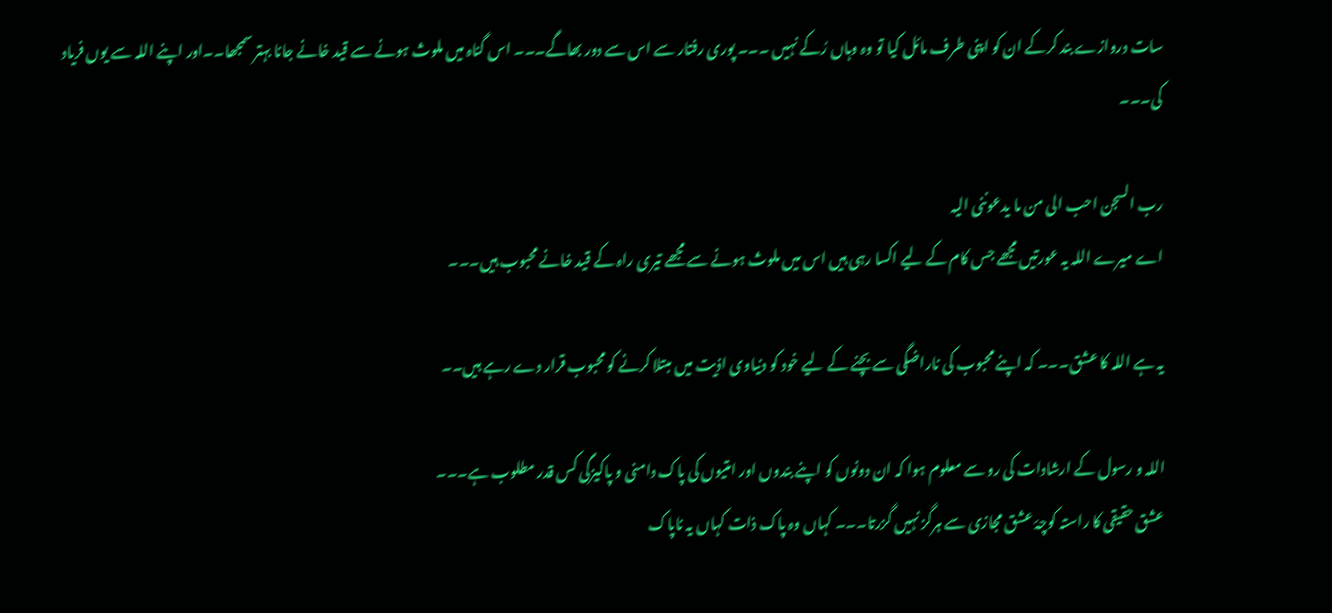سات دروازے بند کرکے ان کو اپنی طرف مائل کیا تو وہ وہاں رُکے نہیں ۔۔۔ پوری رفتار سے اس سے دور بھاگے۔۔۔ اس گناہ میں ملوث ہونے سے قید خانے جانا بہتر سمجھا۔۔اور اپنے اللہ سے یوں فریاد کی۔۔۔

رب السجن احب الی من ما یدعوننی الیہ
اے میرے اللہ یہ عورتیں مجھے جس کام کے لیے اکسا رہی ہیں اس میں ملوث ہونے سے مجھے تیری راہ کے قید خانے محبوب ہیں۔۔۔

یہ ہے اللہ کا عشق۔۔۔ کہ اپنے محبوب کی ناراضگی سے بچنے کے لیے خود کو دنیاوی اذیت میں مبتلا کرنے کو محبوب قرار دے رہے ہیں۔۔

اللہ و رسول کے ارشادات کی رو سے معلوم ہوا کہ ان دونوں کو اپنے بندوں اور امتیوں کی پاک دامنی و پاکیزگی کس قدر مطلوب ہے۔۔۔
عشق حقیقی کا راستہ کوچۂ عشق مجازی سے ہرگز نہیں گزرتا۔۔۔ کہاں وہ پاک ذات کہاں یہ ناپاک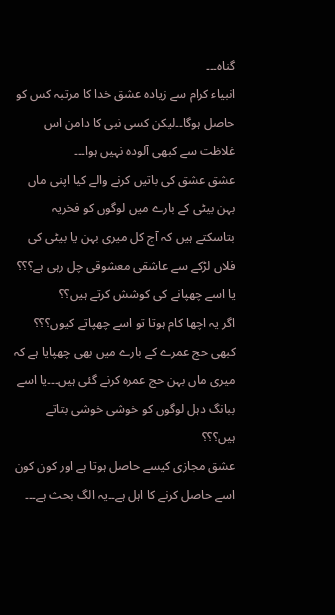گناہ۔۔۔
انبیاء کرام سے زیادہ عشق خدا کا مرتبہ کس کو حاصل ہوگا۔۔لیکن کسی نبی کا دامن اس غلاظت سے کبھی آلودہ نہیں ہوا۔۔۔
عشق عشق کی باتیں کرنے والے کیا اپنی ماں بہن بیٹی کے بارے میں لوگوں کو فخریہ بتاسکتے ہیں کہ آج کل میری بہن یا بیٹی کی فلاں لڑکے سے عاشقی معشوقی چل رہی ہے؟؟؟
یا اسے چھپانے کی کوشش کرتے ہیں؟؟
اگر یہ اچھا کام ہوتا تو اسے چھپاتے کیوں؟؟؟
کبھی حج عمرے کے بارے میں بھی چھپایا ہے کہ میری ماں بہن حج عمرہ کرنے گئی ہیں۔۔۔یا اسے ببانگ دہل لوگوں کو خوشی خوشی بتاتے ہیں؟؟؟
عشق مجازی کیسے حاصل ہوتا ہے اور کون کون اسے حاصل کرنے کا اہل ہے۔۔یہ الگ بحث ہے۔۔۔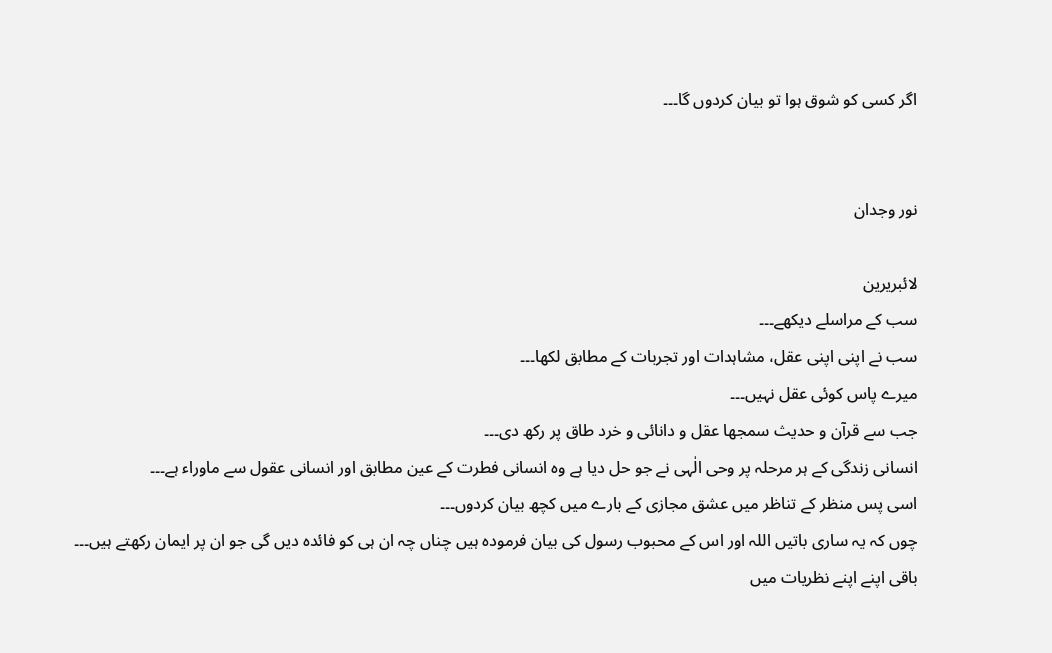اگر کسی کو شوق ہوا تو بیان کردوں گا۔۔۔


نور وجدان

لائبریرین
سب کے مراسلے دیکھے۔۔۔
سب نے اپنی اپنی عقل، مشاہدات اور تجربات کے مطابق لکھا۔۔۔
میرے پاس کوئی عقل نہیں۔۔۔
جب سے قرآن و حدیث سمجھا عقل و دانائی و خرد طاق پر رکھ دی۔۔۔
انسانی زندگی کے ہر مرحلہ پر وحی الٰہی نے جو حل دیا ہے وہ انسانی فطرت کے عین مطابق اور انسانی عقول سے ماوراء ہے۔۔۔
اسی پس منظر کے تناظر میں عشق مجازی کے بارے میں کچھ بیان کردوں۔۔۔
چوں کہ یہ ساری باتیں اللہ اور اس کے محبوب رسول کی بیان فرمودہ ہیں چناں چہ ان ہی کو فائدہ دیں گی جو ان پر ایمان رکھتے ہیں۔۔۔
باقی اپنے اپنے نظریات میں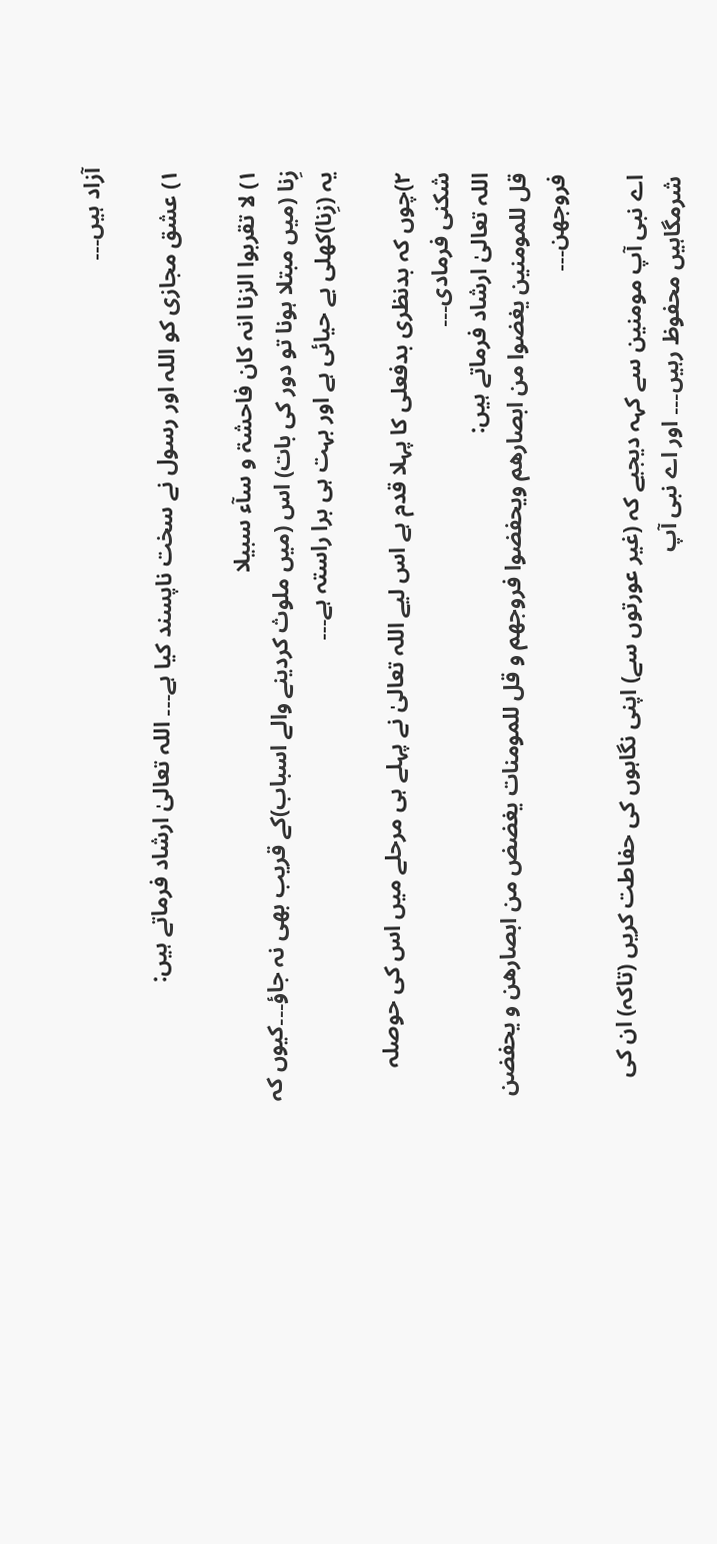آزاد ہیں۔۔۔

۱) عشق مجازی کو اللہ اور رسول نے سخت ناپسند کیا ہے۔۔۔ اللہ تعالیٰ ارشاد فرماتے ہیں:

۱) لا تقربوا الزنا انہ کان فاحشۃ و سآء سبیلا
زِنا (میں مبتلا ہونا تو دور کی بات) اس (میں ملوث کردینے والے اسباب)کے قریب بھی نہ جاؤ۔۔۔کیوں کہ یہ (زِنا)کھلی بے حیائی ہے اور بہت ہی برا راستہ ہے۔۔۔

۲)چوں کہ بدنظری بدفعلی کا پہلا قدم ہے اس لیے اللہ تعالیٰ نے پہلے ہی مرحلے میں اس کی حوصلہ شکنی فرمادی۔۔۔
اللہ تعالیٰ ارشاد فرماتے ہیں:
قل للمومنین یغضوا من ابصارھم ویحفضوا فروجھم و قل للمومنات یغضض من ابصارھن و یحفضن فروجھن۔۔۔

اے نبی آپ مومنین سے کہہ دیجیے کہ (غیر عورتوں سے) اپنی نگاہوں کی حفاطت کریں (تاکہ) ان کی شرمگاہیں محفوظ رہیں۔۔۔ اور اے نبی آپ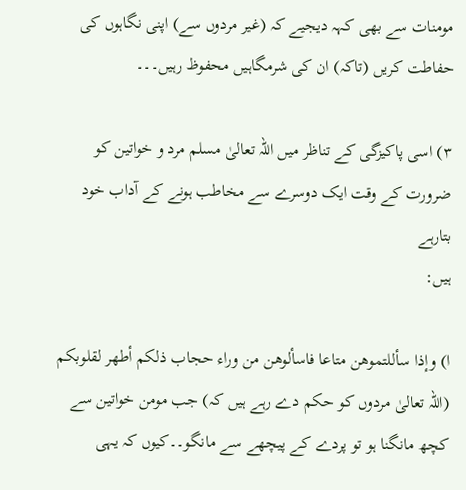مومنات سے بھی کہہ دیجیے کہ (غیر مردوں سے) اپنی نگاہوں کی حفاطت کریں (تاکہ) ان کی شرمگاہیں محفوظ رہیں۔۔۔

۳) اسی پاکیزگی کے تناظر میں اللہ تعالیٰ مسلم مرد و خواتین کو ضرورت کے وقت ایک دوسرے سے مخاطب ہونے کے آداب خود بتارہے
ہیں:

ا) وإذا سأللتموهن متاعا فاسألوهن من وراء حجاب ذلكم أطهر لقلوبكم
(اللہ تعالیٰ مردوں کو حکم دے رہے ہیں کہ) جب مومن خواتین سے کچھ مانگنا ہو تو پردے کے پیچھے سے مانگو۔۔کیوں کہ یہی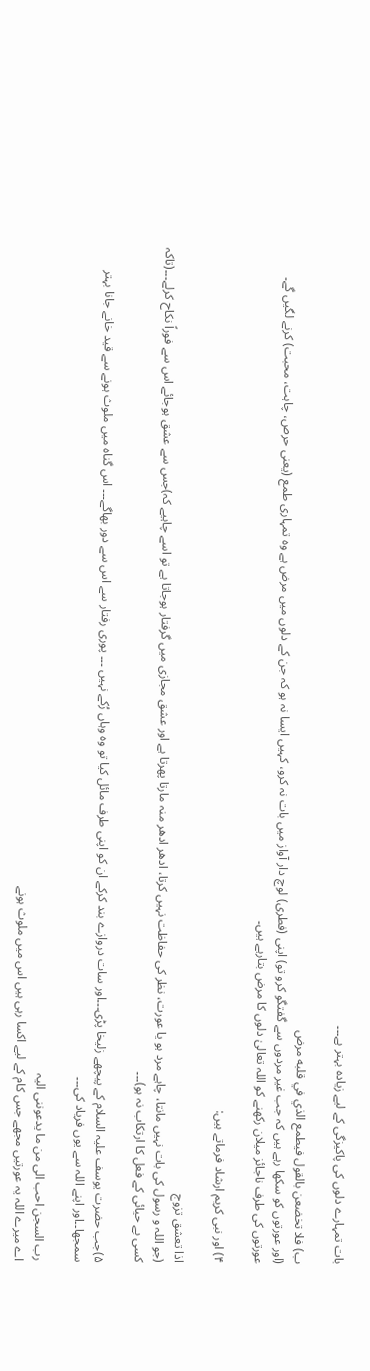بات تمہارے دلوں کی پاکیزگی کے لیے زیادہ بہتر ہے۔۔۔

ب) فلا تخضعن بالقول فيطمع الذي في قلبه مرض
(اور عورتوں کو سکھا رہے ہیں کہ جب غیر مردوں سے گفتگو کرو تو) اپنی (فطری) لوچ دار آواز میں بات نہ کرو، کہیں ایسا نہ ہو کہ جن کے دلوں میں مرض ہے وہ تمہاری طمع (یعنی حرص، چاہت، محبت) کرنے لگیں گے۔
عورتوں کی طرف ناجائز میلان رکھنے کو اللہ تعالیٰ دلوں کا مرض بتارہے ہیں۔

۴) اور نبی کریم ارشاد فرماتے ہیں:

اذا تعشق تزوج
(جو اللہ و رسول کی بات نہیں مانتا، چاہے مرد ہو یا عورت، نظر کی حفاظت نہیں کرتا، ادھر ادھر منہ مارتا پھرتا ہے اور عشق مجازی میں گرفتار ہوجاتا ہے تو اسے چاہیے کہ)جس سے عشق ہوجائے اس سے فوراً نکاح کرلے۔۔۔(تاکہ کسی بے حیائی کے فعل کا ارتکاب نہ ہو)۔۔۔

۵)جب حضرت یوسف علیہ السلام کے پیچھے زلیخا پڑی۔۔۔اور سات دروازے بند کرکے ان کو اپنی طرف مائل کیا تو وہ وہاں رُکے نہیں ۔۔۔ پوری رفتار سے اس سے دور بھاگے۔۔۔ اس گناہ میں ملوث ہونے سے قید خانے جانا بہتر سمجھا۔۔اور اپنے اللہ سے یوں فریاد کی۔۔۔

رب السجن احب الی من ما یدعوننی الیہ
اے میرے اللہ یہ عورتیں مجھے جس کام کے لیے اکسا رہی ہیں اس میں ملوث ہونے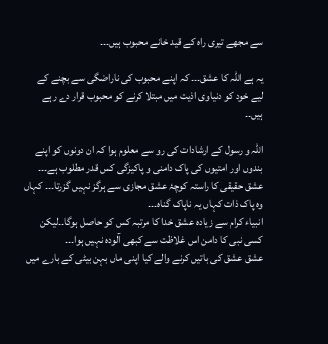سے مجھے تیری راہ کے قید خانے محبوب ہیں۔۔۔

یہ ہے اللہ کا عشق۔۔۔ کہ اپنے محبوب کی ناراضگی سے بچنے کے لیے خود کو دنیاوی اذیت میں مبتلا کرنے کو محبوب قرار دے رہے ہیں۔۔

اللہ و رسول کے ارشادات کی رو سے معلوم ہوا کہ ان دونوں کو اپنے بندوں اور امتیوں کی پاک دامنی و پاکیزگی کس قدر مطلوب ہے۔۔۔
عشق حقیقی کا راستہ کوچۂ عشق مجازی سے ہرگز نہیں گزرتا۔۔۔ کہاں وہ پاک ذات کہاں یہ ناپاک گناہ۔۔۔
انبیاء کرام سے زیادہ عشق خدا کا مرتبہ کس کو حاصل ہوگا۔۔لیکن کسی نبی کا دامن اس غلاظت سے کبھی آلودہ نہیں ہوا۔۔۔
عشق عشق کی باتیں کرنے والے کیا اپنی ماں بہن بیٹی کے بارے میں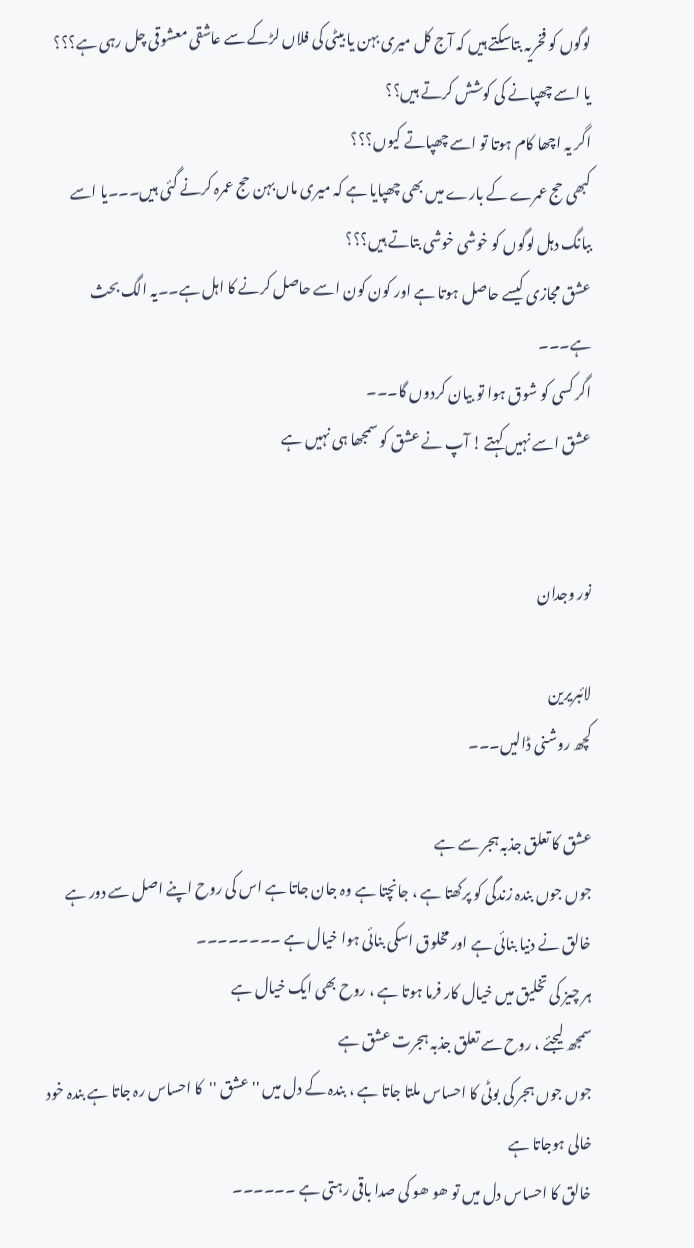لوگوں کو فخریہ بتاسکتے ہیں کہ آج کل میری بہن یا بیٹی کی فلاں لڑکے سے عاشقی معشوقی چل رہی ہے؟؟؟
یا اسے چھپانے کی کوشش کرتے ہیں؟؟
اگر یہ اچھا کام ہوتا تو اسے چھپاتے کیوں؟؟؟
کبھی حج عمرے کے بارے میں بھی چھپایا ہے کہ میری ماں بہن حج عمرہ کرنے گئی ہیں۔۔۔یا اسے ببانگ دہل لوگوں کو خوشی خوشی بتاتے ہیں؟؟؟
عشق مجازی کیسے حاصل ہوتا ہے اور کون کون اسے حاصل کرنے کا اہل ہے۔۔یہ الگ بحث ہے۔۔۔
اگر کسی کو شوق ہوا تو بیان کردوں گا۔۔۔
عشق اسے نہیں کہتے ! آپ نے عشق کو سمجھا ہی نہیں ہے


نور وجدان

لائبریرین
کچھ روشنی ڈالیں۔۔۔

عشق کا تعلق جذبہ ہجر سے ہے
جوں جوں بندہ زندگی کو پرکھتا ہے ، جانچتا ہے وہ جان جاتا ہے اس کی روح اپنے اصل سے دور ہے
خالق نے دنیا بنائی ہے اور مخلوق اسکی بنائی ہوا خیال ہے ۔۔۔۔۔۔۔۔
ہر چیز کی تخلیق میں خیال کار فرما ہوتا ہے ، روح بھی ایک خیال ہے
سمجھ لیجئے ، روح سے تعلق جذبہ ہجرت عشق ہے
جوں جوں ہجر کی بوٹی کا احساس ملتا جاتا ہے ، بندہ کے دل میں '' عشق ''کا احساس رہ جاتا ہے بندہ خود خالی ہوجاتا ہے
خالق کا احساس دل میں تو ھو ھو کی صدا باقی رہتی ہے ۔۔۔۔۔۔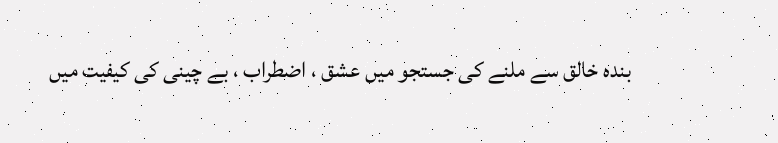بندہ خالق سے ملنے کی جستجو میں عشق ، اضطراب ، بے چینی کی کیفیت میں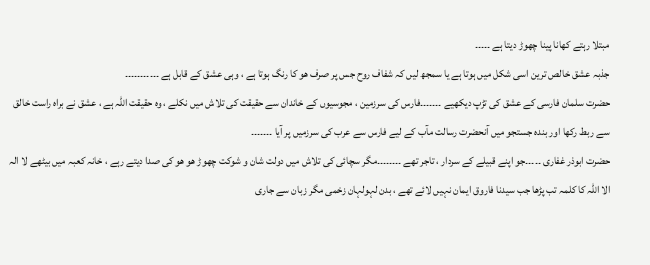مبتلا رہتے کھانا پینا چھوڑ دیتا ہے ۔۔۔۔۔
جذبہ عشق خالص ترین اسی شکل میں ہوتا ہے یا سمجھ لیں کہ شفاف روح جس پر صرف ھو کا رنگ ہوتا ہے ، وہی عشق کے قابل ہے ۔۔۔۔۔۔۔۔۔۔۔
حضرت سلمان فارسی کے عشق کی تڑپ دیکھیے ۔۔۔۔۔۔۔فارس کی سرزمین ، مجوسیوں کے خاندان سے حقیقت کی تلاش میں نکلے ، وہ حقیقت اللہ ہے ، عشق نے براہ راست خالق سے ربط رکھا اور بندہ جستجو میں آنحضرت رسالت مآب کے لیے فارس سے عرب کی سرزمیں پر آیا ۔۔۔۔۔۔۔
حضرت ابوذر غفاری ۔۔۔۔۔جو اپنے قبیلے کے سردار ، تاجر تھے ۔۔۔۔۔۔۔۔مگر سچائی کی تلاش میں دولت شان و شوکت چھوڑ ھو ھو کی صدا دیتے رہے ، خانہ کعبہ میں بیٹھے لا الہ الا اللہ کا کلمہ تب پڑھا جب سیدنا فاروق ایمان نہیں لائے تھے ، بدن لہولہان زخمی مگر زبان سے جاری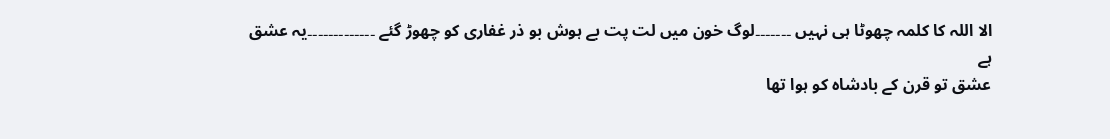الا اللہ کا کلمہ چھوٹا ہی نہیں ۔۔۔۔۔۔۔لوگ خون میں لت پت بے ہوش بو ذر غفاری کو چھوڑ گئے ۔۔۔۔۔۔۔۔۔۔۔۔۔یہ عشق ہے
عشق تو قرن کے بادشاہ کو ہوا تھا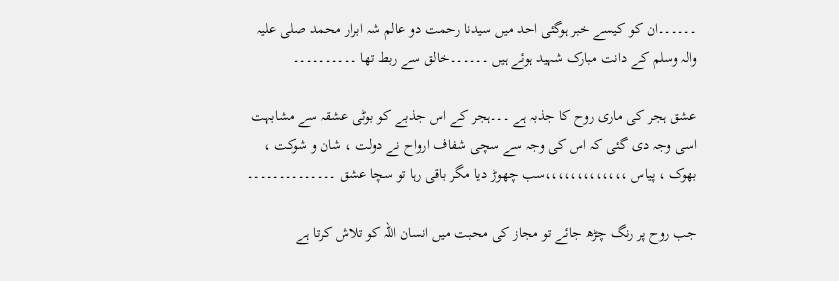۔۔۔۔۔۔ان کو کیسے خبر ہوگئی احد میں سیدنا رحمت دو عالم شہ ابرار محمد صلی علیہ والہ وسلم کے دانت مبارک شہید ہوئے ہیں ۔۔۔۔۔۔خالق سے ربط تھا ۔۔۔۔۔۔۔۔۔۔

عشق ہجر کی ماری روح کا جذبہ ہے ۔۔۔ہجر کے اس جذبے کو بوٹی عشقہ سے مشابہت اسی وجہ دی گئی کہ اس کی وجہ سے سچی شفاف ارواح نے دولت ، شان و شوکت ، بھوک ، پیاس ،،،،،،،،،،،،،سب چھوڑ دیا مگر باقی رہا تو سچا عشق ۔۔۔۔۔۔۔۔۔۔۔۔۔۔

جب روح پر رنگ چڑھ جائے تو مجاز کی محبت میں انسان اللہ کو تلاش کرتا ہے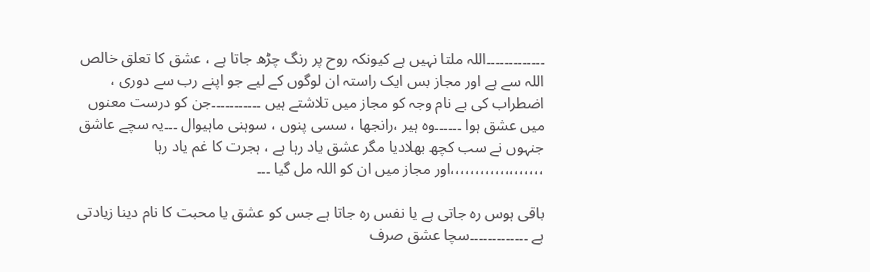۔۔۔۔۔۔۔۔۔۔۔۔۔اللہ ملتا نہیں ہے کیونکہ روح پر رنگ چڑھ جاتا ہے ، عشق کا تعلق خالص اللہ سے ہے اور مجاز بس ایک راستہ ان لوگوں کے لیے جو اپنے رب سے دوری ، اضطراب کی بے نام وجہ کو مجاز میں تلاشتے ہیں ۔۔۔۔۔۔۔۔۔۔۔جن کو درست معنوں میں عشق ہوا ۔۔۔۔۔۔وہ ہیر ،رانجھا ، سسی پنوں ، سوہنی ماہیوال ۔۔۔یہ سچے عاشق جنہوں نے سب کچھ بھلادیا مگر عشق یاد رہا ہے ، ہجرت کا غم یاد رہا ،،،،،،،،،،،،،،،،،،،اور مجاز میں ان کو اللہ مل گیا ۔۔۔

باقی ہوس رہ جاتی ہے یا نفس رہ جاتا ہے جس کو عشق یا محبت کا نام دینا زیادتی ہے ۔۔۔۔۔۔۔۔۔۔۔۔۔سچا عشق صرف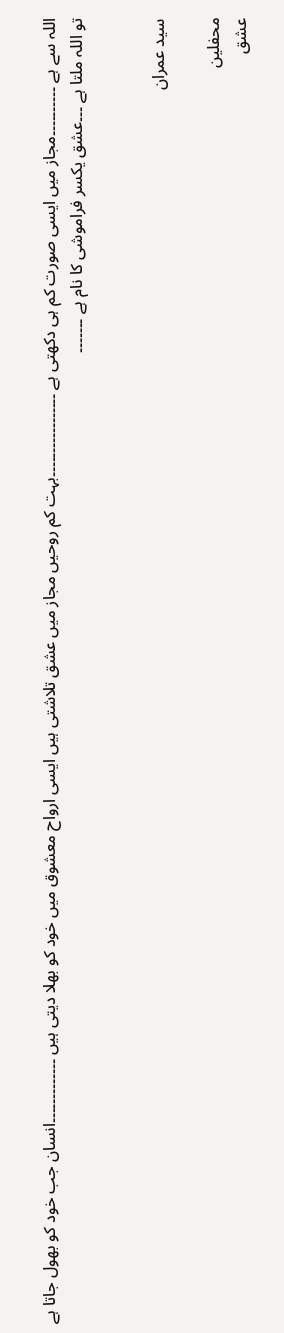اللہ سے ہے ۔۔۔۔۔۔۔۔۔۔مجاز میں ایسی صورت کم ہی دکھتی ہے ۔۔۔۔۔۔۔۔۔۔۔۔۔۔۔۔۔بہت کم روحیں مجاز میں عشق تلاشتی ہیں ایسی ارواح معشوق میں خود کو بھلا دیتی ہیں ۔۔۔۔۔۔۔۔۔۔۔۔۔انسان جب خود کو بھول جاتا ہے تو اللہ ملتا ہے ۔۔۔عشق یکسر فراموشی کا نام ہے ۔۔۔۔۔۔۔


سید عمران

محفلین
عشق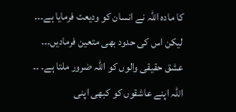کا مادہ اللہ نے انسان کو ودیعت فرمایا ہے۔۔۔
لیکن اس کی حدود بھی متعین فرمادیں۔۔۔
عشق حقیقی والوں کو اللہ ضرور ملتا ہے۔ ۔۔
اللہ اپنے عاشقوں کو کبھی اپنی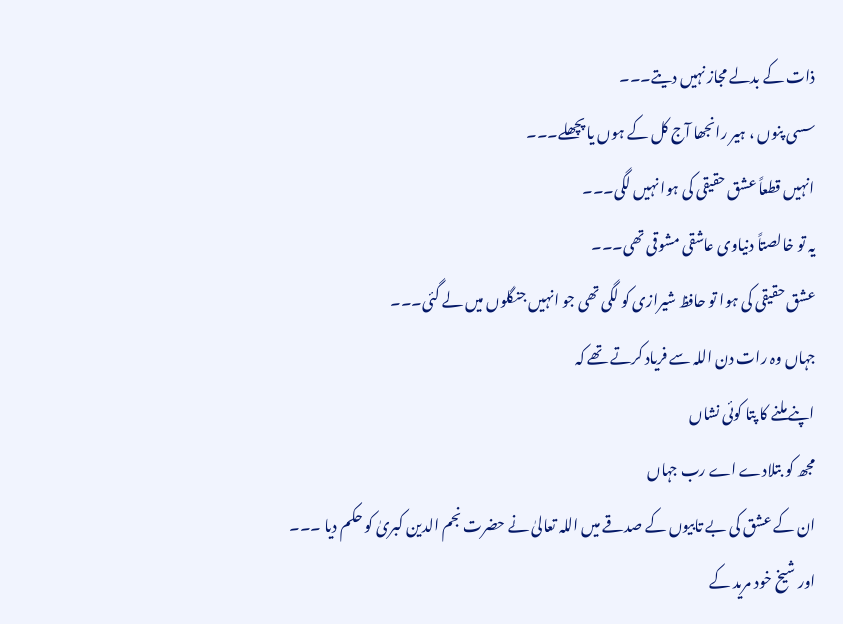ذات کے بدلے مجاز نہیں دیتے۔۔۔
سسی پنوں ، ہیر رانجھا آج کل کے ہوں یا پچھلے۔۔۔
انہیں قطعاً عشق حقیقی کی ہوا نہیں لگی۔۔۔
یہ تو خالصتاً دنیاوی عاشقی مشوقی تھی۔۔۔
عشق حقیقی کی ہوا تو حافظ شیرازی کو لگی تھی جو انہیں جنگلوں میں لے گئی۔۔۔
جہاں وہ رات دن اللہ سے فریاد کرتے تھے کہ
اپنے ملنے کا پتا کوئی نشاں
مجھ کو بتلادے اے رب جہاں
ان کے عشق کی بے تابیوں کے صدقے میں اللہ تعالیٰ نے حضرت نجم الدین کبریٰ کو حکم دیا ۔۔۔
اور شیخ خود مرید کے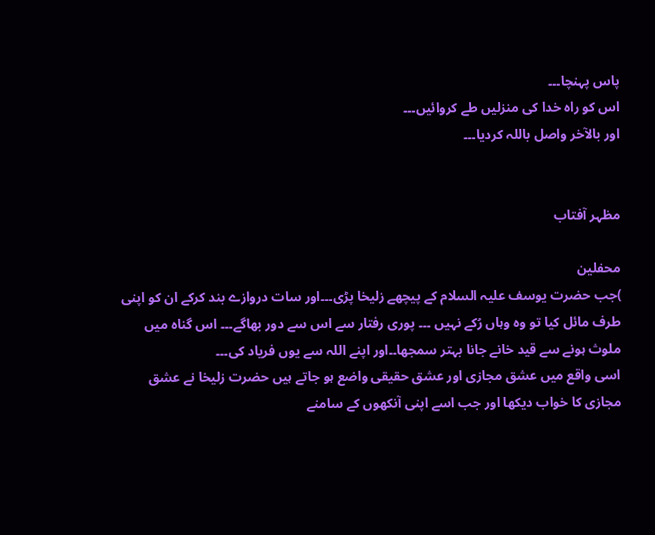پاس پہنچا۔۔۔
اس کو راہ خدا کی منزلیں طے کروائیں۔۔۔
اور بالآخر واصل باللہ کردیا۔۔۔


مظہر آفتاب

محفلین
)جب حضرت یوسف علیہ السلام کے پیچھے زلیخا پڑی۔۔۔اور سات دروازے بند کرکے ان کو اپنی طرف مائل کیا تو وہ وہاں رُکے نہیں ۔۔۔ پوری رفتار سے اس سے دور بھاگے۔۔۔ اس گناہ میں ملوث ہونے سے قید خانے جانا بہتر سمجھا۔۔اور اپنے اللہ سے یوں فریاد کی۔۔۔
اسی واقع میں عشق مجازی اور عشق حقیقی واضع ہو جاتے ہیں حضرت زلیخا نے عشق مجازی کا خواب دیکھا اور جب اسے اپنی آنکھوں کے سامنے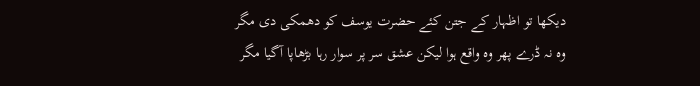دیکھا تو اظہار کے جتن کئے حضرت یوسف کو دھمکی دی مگر وہ نہ ڈرے پھر وہ واقع ہوا لیکن عشق سر پر سوار رہا بڑھاپا آگیا مگر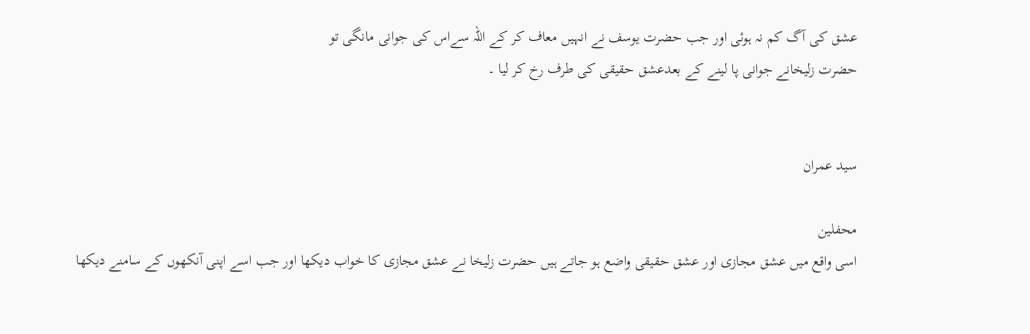عشق کی آگ کم نہ ہوئی اور جب حضرت یوسف نے انہیں معاف کر کے اللہ سےاس کی جوانی مانگی تو
حضرت زلیخانے جوانی پا لینے کے بعدعشق حقیقی کی طرف رخ کر لیا ۔


سید عمران

محفلین
اسی واقع میں عشق مجازی اور عشق حقیقی واضع ہو جاتے ہیں حضرت زلیخا نے عشق مجازی کا خواب دیکھا اور جب اسے اپنی آنکھوں کے سامنے دیکھا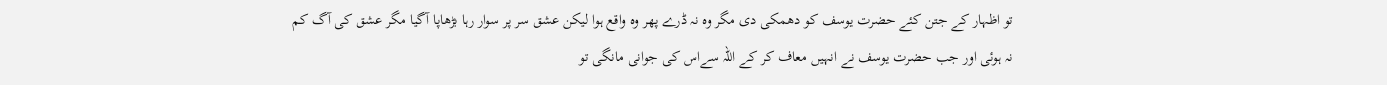تو اظہار کے جتن کئے حضرت یوسف کو دھمکی دی مگر وہ نہ ڈرے پھر وہ واقع ہوا لیکن عشق سر پر سوار رہا بڑھاپا آگیا مگر عشق کی آگ کم نہ ہوئی اور جب حضرت یوسف نے انہیں معاف کر کے اللہ سےاس کی جوانی مانگی تو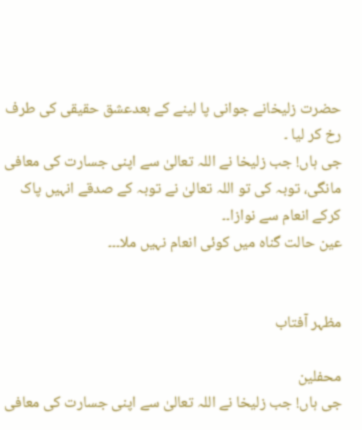حضرت زلیخانے جوانی پا لینے کے بعدعشق حقیقی کی طرف رخ کر لیا ۔
جی ہاں! جب زلیخا نے اللہ تعالیٰ سے اپنی جسارت کی معافی مانگی، توبہ کی تو اللہ تعالیٰ نے توبہ کے صدقے انہیں پاک کرکے انعام سے نوازا۔۔
عین حالت گناہ میں کوئی انعام نہیں ملا۔۔۔


مظہر آفتاب

محفلین
جی ہاں! جب زلیخا نے اللہ تعالیٰ سے اپنی جسارت کی معافی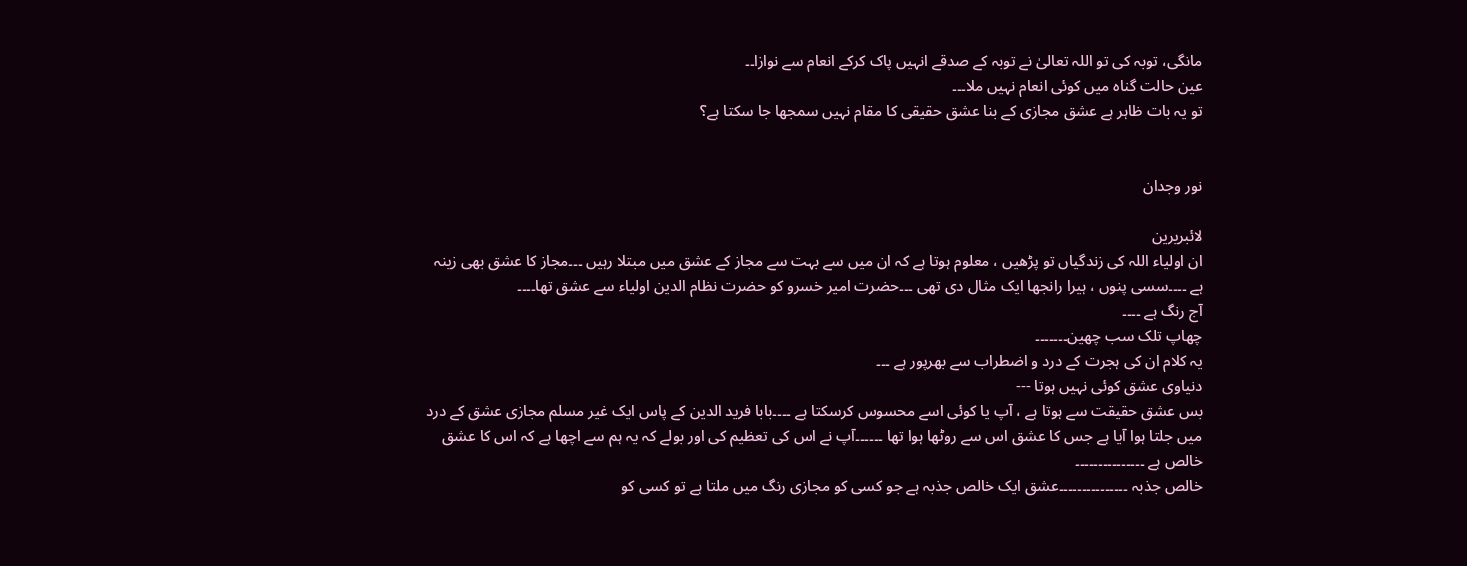مانگی، توبہ کی تو اللہ تعالیٰ نے توبہ کے صدقے انہیں پاک کرکے انعام سے نوازا۔۔
عین حالت گناہ میں کوئی انعام نہیں ملا۔۔۔
تو یہ بات ظاہر ہے عشق مجازی کے بنا عشق حقیقی کا مقام نہیں سمجھا جا سکتا ہے؟


نور وجدان

لائبریرین
ان اولیاء اللہ کی زندگیاں تو پڑھیں ، معلوم ہوتا ہے کہ ان میں سے بہت سے مجاز کے عشق میں مبتلا رہیں ۔۔۔مجاز کا عشق بھی زینہ ہے ۔۔۔۔سسی پنوں ، ہیرا رانجھا ایک مثال دی تھی ۔۔۔حضرت امیر خسرو کو حضرت نظام الدین اولیاء سے عشق تھا۔۔۔۔
آج رنگ ہے ۔۔۔۔
چھاپ تلک سب چھین۔۔۔۔۔۔۔
یہ کلام ان کی ہجرت کے درد و اضطراب سے بھرپور ہے ۔۔۔
دنیاوی عشق کوئی نہیں ہوتا ---
بس عشق حقیقت سے ہوتا ہے ، آپ یا کوئی اسے محسوس کرسکتا ہے ۔۔۔۔بابا فرید الدین کے پاس ایک غیر مسلم مجازی عشق کے درد میں جلتا ہوا آیا ہے جس کا عشق اس سے روٹھا ہوا تھا ۔۔۔۔۔۔آپ نے اس کی تعظیم کی اور بولے کہ یہ ہم سے اچھا ہے کہ اس کا عشق خالص ہے ۔۔۔۔۔۔۔۔۔۔۔۔۔۔۔
خالص جذبہ ۔۔۔۔۔۔۔۔۔۔۔۔۔۔۔عشق ایک خالص جذبہ ہے جو کسی کو مجازی رنگ میں ملتا ہے تو کسی کو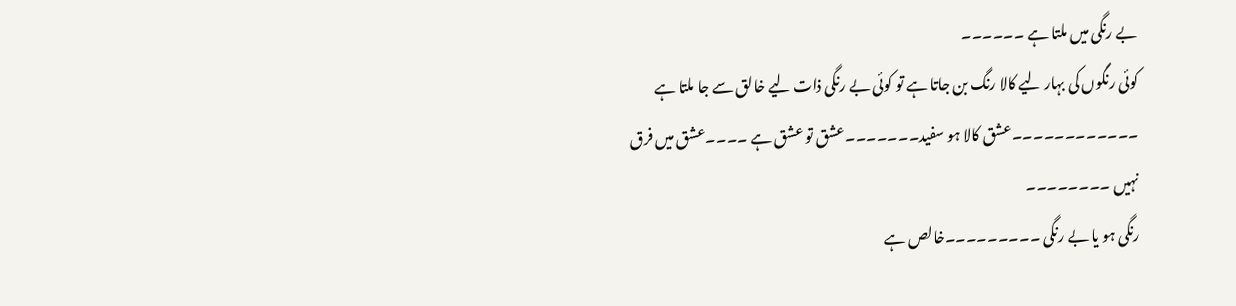بے رنگی میں ملتا ہے ۔۔۔۔۔۔
کوئی رنگوں کی بہار لیے کالا رنگ بن جاتا ہے تو کوئی بے رنگی ذات لیے خالق سے جا ملتا ہے
۔۔۔۔۔۔۔۔۔۔۔۔عشق کالا ہو سفید۔۔۔۔۔۔۔عشق تو عشق ہے ۔۔۔۔عشق میں فرق نہیں ۔۔۔۔۔۔۔۔
رنگی ہو یا بے رنگی ۔۔۔۔۔۔۔۔۔خالص ہے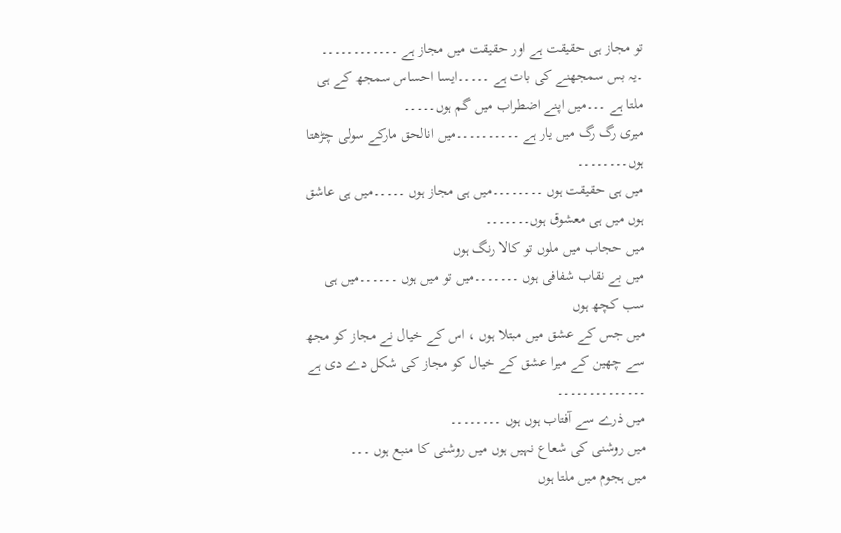تو مجاز ہی حقیقت ہے اور حقیقت میں مجاز ہے ۔۔۔۔۔۔۔۔۔۔۔۔
۔یہ بس سمجھنے کی بات ہے ۔۔۔۔۔ایسا احساس سمجھ کے ہی ملتا ہے ۔۔۔میں اپنے اضطراب میں گم ہوں۔۔۔۔۔
میری رگ رگ میں یار ہے ۔۔۔۔۔۔۔۔۔۔میں انالحق مارکے سولی چڑھتا ہوں۔۔۔۔۔۔۔۔
میں ہی حقیقت ہوں ۔۔۔۔۔۔۔۔میں ہی مجاز ہوں ۔۔۔۔۔میں ہی عاشق ہوں میں ہی معشوق ہوں۔۔۔۔۔۔۔
میں حجاب میں ملوں تو کالا رنگ ہوں
میں بے نقاب شفافی ہوں ۔۔۔۔۔۔۔میں تو میں ہوں ۔۔۔۔۔۔میں ہی سب کچھ ہوں
میں جس کے عشق میں مبتلا ہوں ، اس کے خیال نے مجاز کو مجھ سے چھین کے میرا عشق کے خیال کو مجاز کی شکل دے دی ہے ۔۔۔۔۔۔۔۔۔۔۔۔۔۔
میں ذرے سے آفتاب ہوں ہوں ۔۔۔۔۔۔۔۔
میں روشنی کی شعاع نہیں ہوں میں روشنی کا منبع ہوں ۔۔۔
میں ہجوم میں ملتا ہوں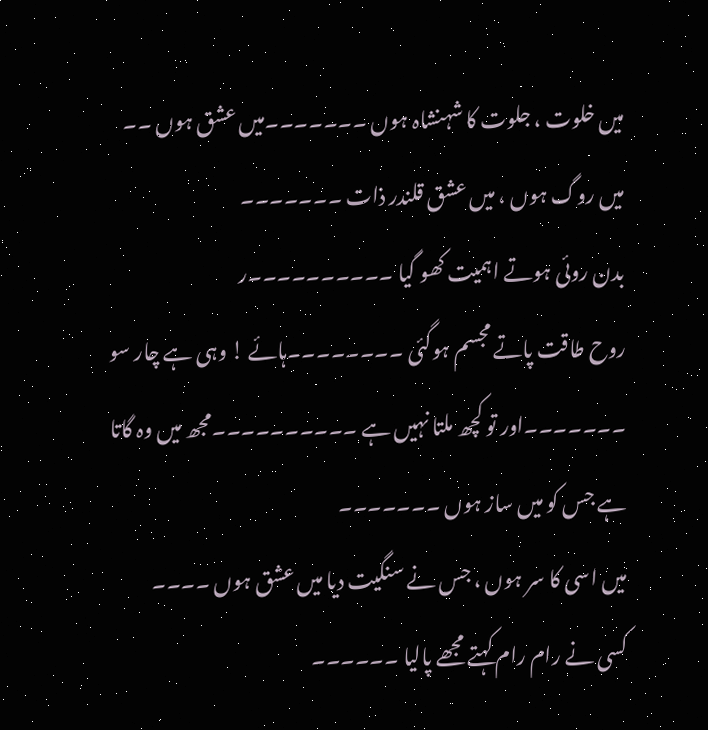میں خلوت ، جلوت کا شہنشاہ ہوں ۔۔۔۔۔۔۔میں عشق ہوں ۔۔
میں روگ ہوں ، میں عشق قلندر ذات ۔۔۔۔۔۔۔
بدن روئی ہوتے اہمیت کھو گیا ۔۔۔۔۔۔۔۔۔۔ر
روح طاقت پاتے مجسم ہوگئی ۔۔۔۔۔۔۔۔ہائے ! وہی ہے چار سو ۔۔۔۔۔۔۔اور تو کچھ ملتا نہیں ہے ۔۔۔۔۔۔۔۔۔۔مجھ میں وہ گاتا ہے جس کو میں ساز ہوں ۔۔۔۔۔۔۔
میں اسی کا سر ہوں ، جس نے سنگیت دیا میں عشق ہوں ۔۔۔۔
کسی نے رام رام کہتے مجھے پالیا ۔۔۔۔۔۔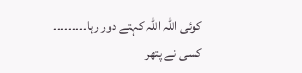کوئی اللہ اللہ کہتے دور رہا۔۔۔۔۔۔۔۔۔
کسی نے پتھر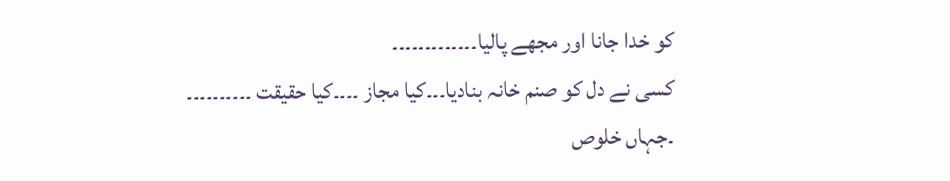کو خدا جانا اور مجھے پالیا۔۔۔۔۔۔۔۔۔۔۔۔۔
کسی نے دل کو صنم خانہ بنادیا۔۔۔کیا مجاز ۔۔۔۔کیا حقیقت ۔۔۔۔۔۔۔۔۔۔
۔جہاں خلوص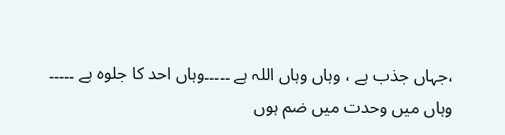،جہاں جذب ہے ، وہاں وہاں اللہ ہے ۔۔۔۔۔وہاں احد کا جلوہ ہے ۔۔۔۔۔
وہاں میں وحدت میں ضم ہوں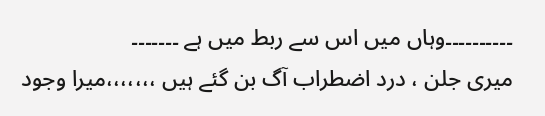۔۔۔۔۔۔۔۔۔۔وہاں میں اس سے ربط میں ہے ۔۔۔۔۔۔۔
میری جلن ، درد اضطراب آگ بن گئے ہیں ،،،،،،،میرا وجود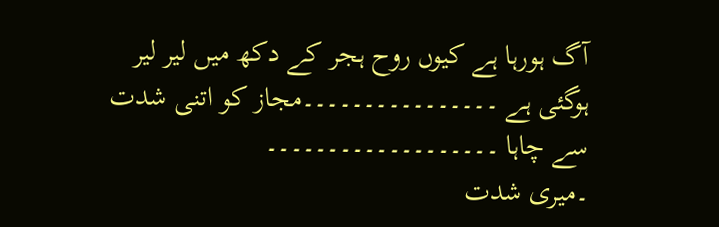آگ ہورہا ہے کیوں روح ہجر کے دکھ میں لیر لیر ہوگئی ہے ۔۔۔۔۔۔۔۔۔۔۔۔۔۔۔۔مجاز کو اتنی شدت سے چاہا ۔۔۔۔۔۔۔۔۔۔۔۔۔۔۔۔۔۔۔
۔میری شدت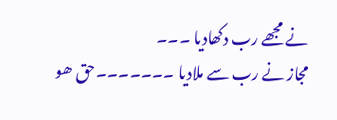نے مجھے رب دکھادیا ۔۔۔
مجاز نے رب سے ملادیا ۔۔۔۔۔۔۔حق ھو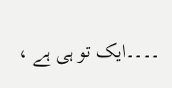۔۔۔۔ایک تو ہی ہے ،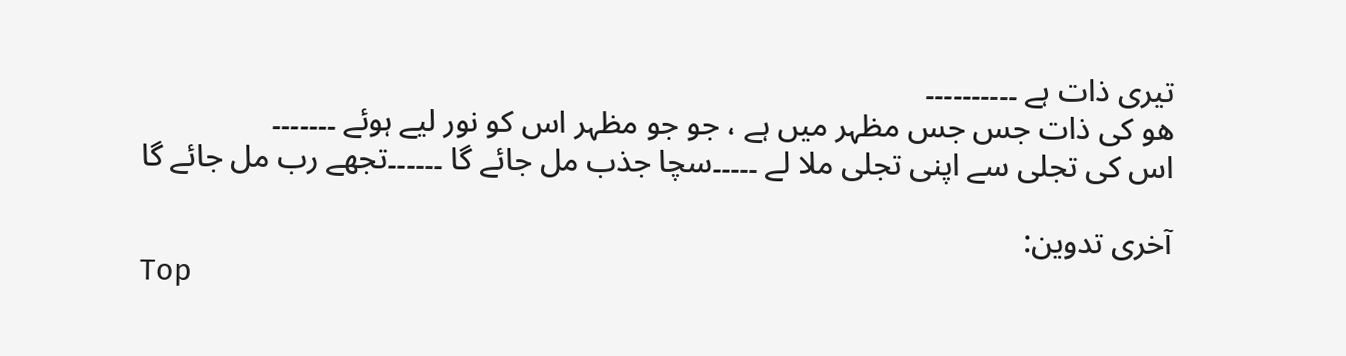تیری ذات ہے ۔۔۔۔۔۔۔۔۔۔
ھو کی ذات جس جس مظہر میں ہے ، جو جو مظہر اس کو نور لیے ہوئے ۔۔۔۔۔۔۔
اس کی تجلی سے اپنی تجلی ملا لے ۔۔۔۔۔سچا جذب مل جائے گا ۔۔۔۔۔۔تجھے رب مل جائے گا

آخری تدوین:
Top